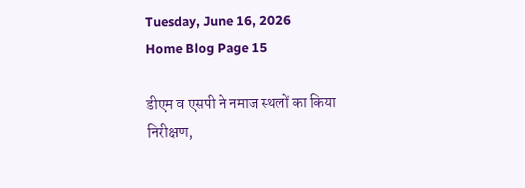Tuesday, June 16, 2026
Home Blog Page 15

डीएम व एसपी ने नमाज स्थलों का किया निरीक्षण,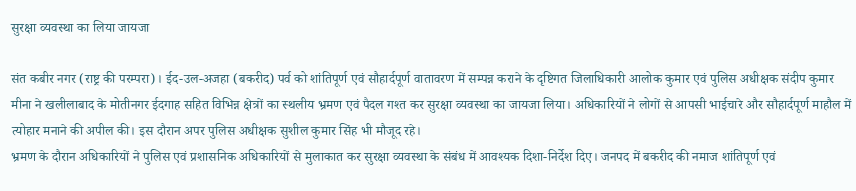सुरक्षा व्यवस्था का लिया जायजा

संत कबीर नगर (राष्ट्र की परम्परा)। ईद-उल-अजहा (बकरीद) पर्व को शांतिपूर्ण एवं सौहार्दपूर्ण वातावरण में सम्पन्न कराने के दृष्टिगत जिलाधिकारी आलोक कुमार एवं पुलिस अधीक्षक संदीप कुमार मीना ने खलीलाबाद के मोतीनगर ईदगाह सहित विभिन्न क्षेत्रों का स्थलीय भ्रमण एवं पैदल गश्त कर सुरक्षा व्यवस्था का जायजा लिया। अधिकारियों ने लोगों से आपसी भाईचारे और सौहार्दपूर्ण माहौल में त्योहार मनाने की अपील की। इस दौरान अपर पुलिस अधीक्षक सुशील कुमार सिंह भी मौजूद रहे।
भ्रमण के दौरान अधिकारियों ने पुलिस एवं प्रशासनिक अधिकारियों से मुलाकात कर सुरक्षा व्यवस्था के संबंध में आवश्यक दिशा-निर्देश दिए। जनपद में बकरीद की नमाज शांतिपूर्ण एवं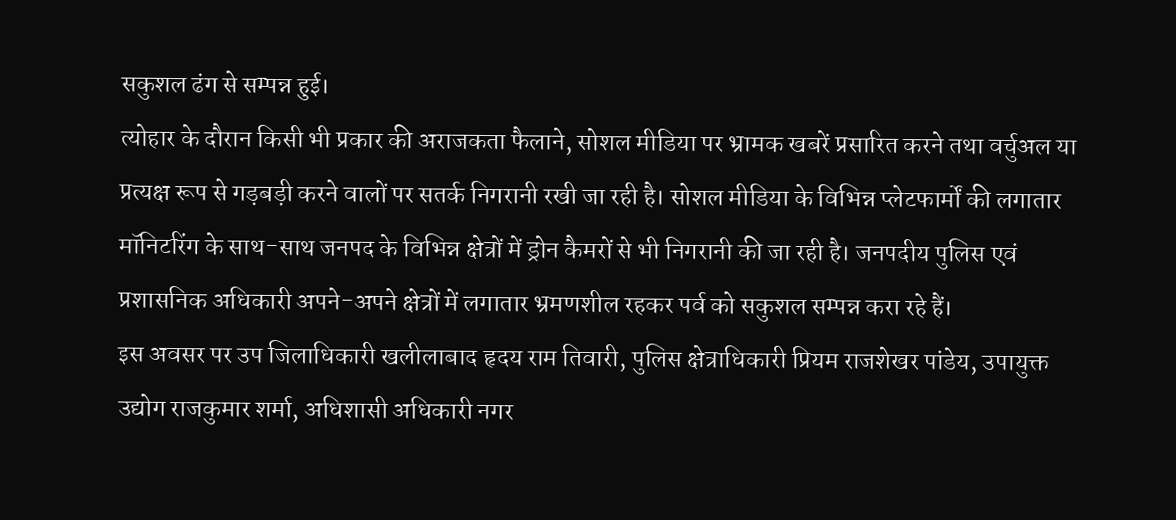सकुशल ढंग से सम्पन्न हुई।
त्योहार के दौरान किसी भी प्रकार की अराजकता फैलाने, सोशल मीडिया पर भ्रामक खबरें प्रसारित करने तथा वर्चुअल या प्रत्यक्ष रूप से गड़बड़ी करने वालों पर सतर्क निगरानी रखी जा रही है। सोशल मीडिया के विभिन्न प्लेटफार्मों की लगातार मॉनिटरिंग के साथ-साथ जनपद के विभिन्न क्षेत्रों में ड्रोन कैमरों से भी निगरानी की जा रही है। जनपदीय पुलिस एवं प्रशासनिक अधिकारी अपने-अपने क्षेत्रों में लगातार भ्रमणशील रहकर पर्व को सकुशल सम्पन्न करा रहे हैं।
इस अवसर पर उप जिलाधिकारी खलीलाबाद हृदय राम तिवारी, पुलिस क्षेत्राधिकारी प्रियम राजशेखर पांडेय, उपायुक्त उद्योग राजकुमार शर्मा, अधिशासी अधिकारी नगर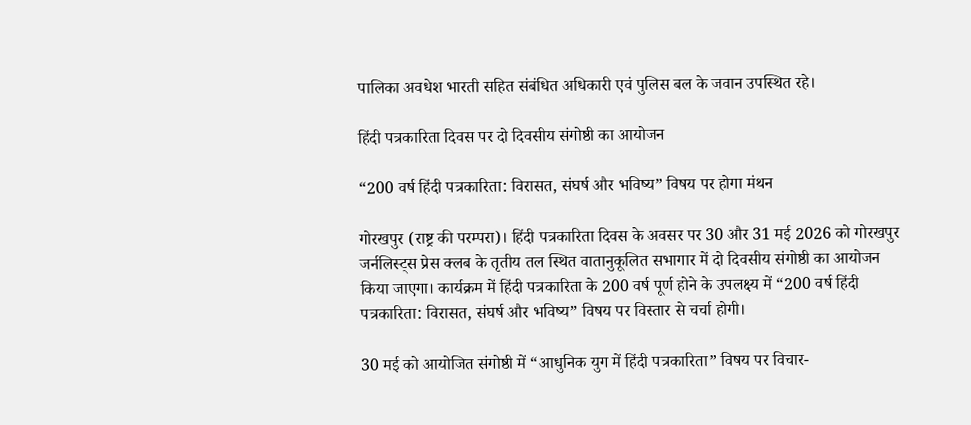पालिका अवधेश भारती सहित संबंधित अधिकारी एवं पुलिस बल के जवान उपस्थित रहे।

हिंदी पत्रकारिता दिवस पर दो दिवसीय संगोष्ठी का आयोजन

“200 वर्ष हिंदी पत्रकारिता: विरासत, संघर्ष और भविष्य” विषय पर होगा मंथन

गोरखपुर (राष्ट्र की परम्परा)। हिंदी पत्रकारिता दिवस के अवसर पर 30 और 31 मई 2026 को गोरखपुर जर्नलिस्ट्स प्रेस क्लब के तृतीय तल स्थित वातानुकूलित सभागार में दो दिवसीय संगोष्ठी का आयोजन किया जाएगा। कार्यक्रम में हिंदी पत्रकारिता के 200 वर्ष पूर्ण होने के उपलक्ष्य में “200 वर्ष हिंदी पत्रकारिता: विरासत, संघर्ष और भविष्य” विषय पर विस्तार से चर्चा होगी।

30 मई को आयोजित संगोष्ठी में “आधुनिक युग में हिंदी पत्रकारिता” विषय पर विचार-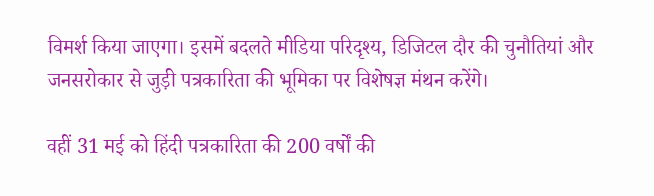विमर्श किया जाएगा। इसमें बदलते मीडिया परिदृश्य, डिजिटल दौर की चुनौतियां और जनसरोकार से जुड़ी पत्रकारिता की भूमिका पर विशेषज्ञ मंथन करेंगे।

वहीं 31 मई को हिंदी पत्रकारिता की 200 वर्षों की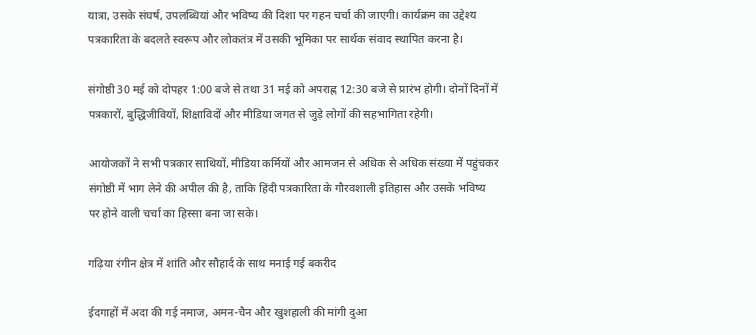यात्रा, उसके संघर्ष, उपलब्धियां और भविष्य की दिशा पर गहन चर्चा की जाएगी। कार्यक्रम का उद्देश्य पत्रकारिता के बदलते स्वरूप और लोकतंत्र में उसकी भूमिका पर सार्थक संवाद स्थापित करना है।

संगोष्ठी 30 मई को दोपहर 1:00 बजे से तथा 31 मई को अपराह्न 12:30 बजे से प्रारंभ होगी। दोनों दिनों में पत्रकारों, बुद्धिजीवियों, शिक्षाविदों और मीडिया जगत से जुड़े लोगों की सहभागिता रहेगी।

आयोजकों ने सभी पत्रकार साथियों, मीडिया कर्मियों और आमजन से अधिक से अधिक संख्या में पहुंचकर संगोष्ठी में भाग लेने की अपील की है, ताकि हिंदी पत्रकारिता के गौरवशाली इतिहास और उसके भविष्य पर होने वाली चर्चा का हिस्सा बना जा सके।

गढ़िया रंगीन क्षेत्र में शांति और सौहार्द के साथ मनाई गई बकरीद

ईदगाहों में अदा की गई नमाज, अमन-चैन और खुशहाली की मांगी दुआ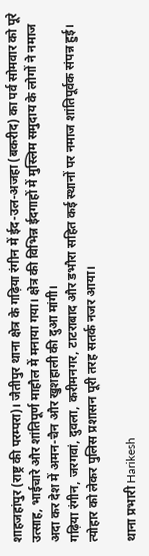शाहजहांपुर (राष्ट्र की परम्परा)। जैतीपुर थाना क्षेत्र के गढ़िया रंगीन में ईद-उल-अजहा (बकरीद) का पर्व सोमवार को पूरे उत्साह, भाईचारे और शांतिपूर्ण माहौल में मनाया गया। क्षेत्र की विभिन्न ईदगाहों में मुस्लिम समुदाय के लोगों ने नमाज अदा कर देश में अमन-चैन और खुशहाली की दुआ मांगी।
गढ़िया रंगीन, जरगवां, दुवला, करीमनगर, टाटराबाद और डभौरा सहित कई स्थानों पर नमाज शांतिपूर्वक संपन्न हुई। त्योहार को लेकर पुलिस प्रशासन पूरी तरह सतर्क नजर आया।

थाना प्रभारी Harikesh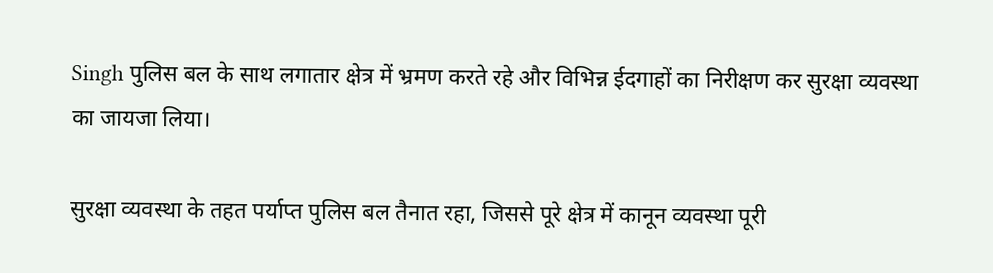Singh पुलिस बल के साथ लगातार क्षेत्र में भ्रमण करते रहे और विभिन्न ईदगाहों का निरीक्षण कर सुरक्षा व्यवस्था का जायजा लिया।

सुरक्षा व्यवस्था के तहत पर्याप्त पुलिस बल तैनात रहा, जिससे पूरे क्षेत्र में कानून व्यवस्था पूरी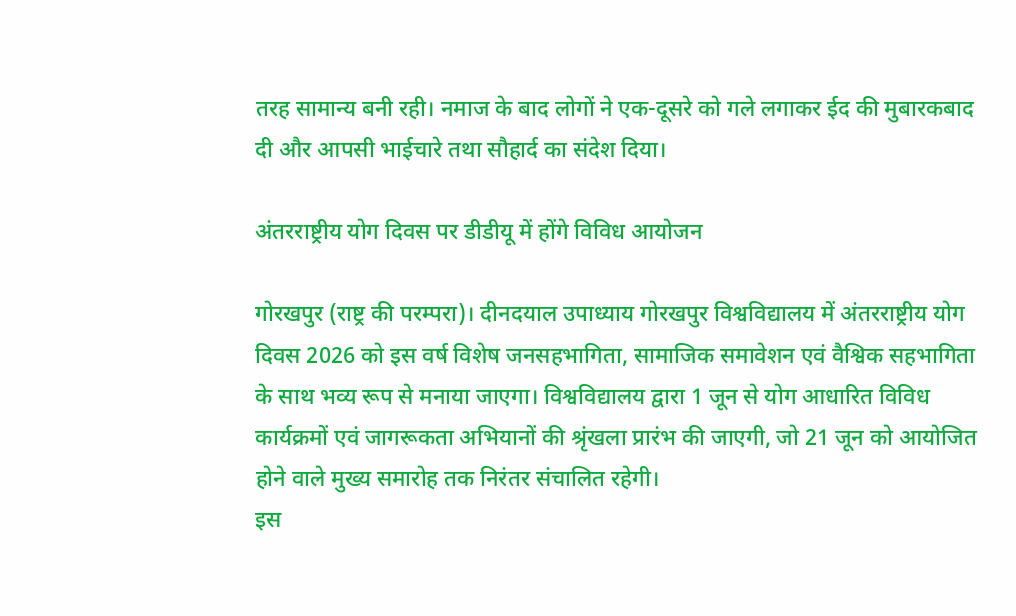तरह सामान्य बनी रही। नमाज के बाद लोगों ने एक-दूसरे को गले लगाकर ईद की मुबारकबाद दी और आपसी भाईचारे तथा सौहार्द का संदेश दिया।

अंतरराष्ट्रीय योग दिवस पर डीडीयू में होंगे विविध आयोजन

गोरखपुर (राष्ट्र की परम्परा)। दीनदयाल उपाध्याय गोरखपुर विश्वविद्यालय में अंतरराष्ट्रीय योग दिवस 2026 को इस वर्ष विशेष जनसहभागिता, सामाजिक समावेशन एवं वैश्विक सहभागिता के साथ भव्य रूप से मनाया जाएगा। विश्वविद्यालय द्वारा 1 जून से योग आधारित विविध कार्यक्रमों एवं जागरूकता अभियानों की श्रृंखला प्रारंभ की जाएगी, जो 21 जून को आयोजित होने वाले मुख्य समारोह तक निरंतर संचालित रहेगी।
इस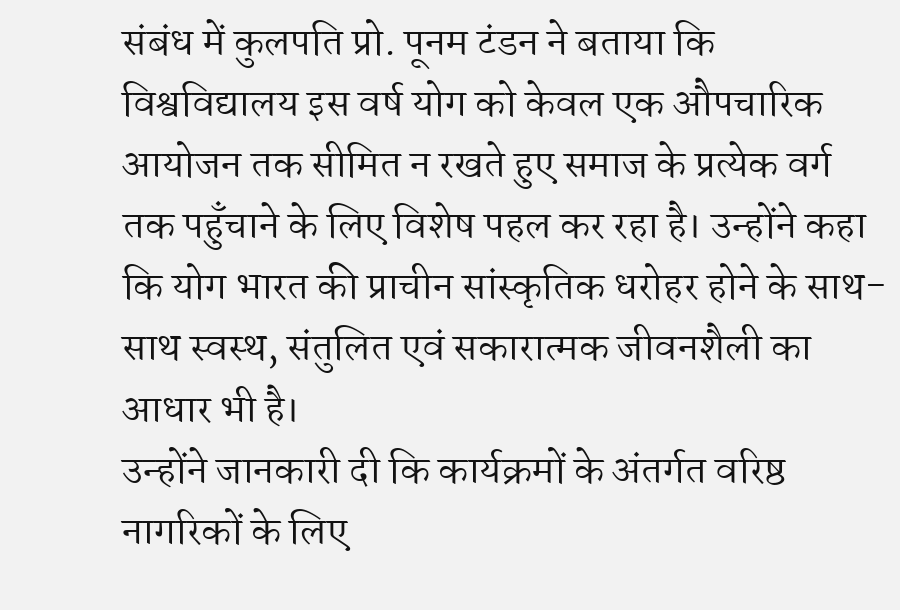संबंध में कुलपति प्रो. पूनम टंडन ने बताया कि विश्वविद्यालय इस वर्ष योग को केवल एक औपचारिक आयोजन तक सीमित न रखते हुए समाज के प्रत्येक वर्ग तक पहुँचाने के लिए विशेष पहल कर रहा है। उन्होंने कहा कि योग भारत की प्राचीन सांस्कृतिक धरोहर होने के साथ-साथ स्वस्थ, संतुलित एवं सकारात्मक जीवनशैली का आधार भी है।
उन्होंने जानकारी दी कि कार्यक्रमों के अंतर्गत वरिष्ठ नागरिकों के लिए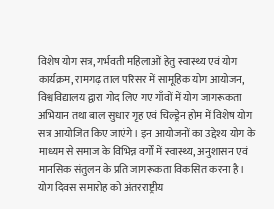विशेष योग सत्र, गर्भवती महिलाओं हेतु स्वास्थ्य एवं योग कार्यक्रम, रामगढ़ ताल परिसर में सामूहिक योग आयोजन, विश्वविद्यालय द्वारा गोद लिए गए गाँवों में योग जागरूकता अभियान तथा बाल सुधार गृह एवं चिल्ड्रेन होम में विशेष योग सत्र आयोजित किए जाएंगे। इन आयोजनों का उद्देश्य योग के माध्यम से समाज के विभिन्न वर्गों में स्वास्थ्य, अनुशासन एवं मानसिक संतुलन के प्रति जागरूकता विकसित करना है।
योग दिवस समारोह को अंतरराष्ट्रीय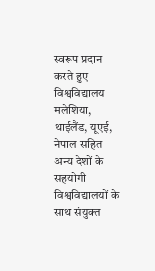स्वरूप प्रदान करते हुए विश्वविद्यालय मलेशिया, थाईलैंड, यूएई, नेपाल सहित अन्य देशों के सहयोगी विश्वविद्यालयों के साथ संयुक्त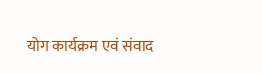योग कार्यक्रम एवं संवाद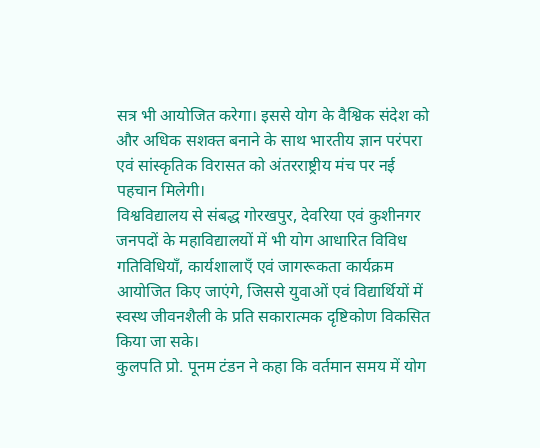सत्र भी आयोजित करेगा। इससे योग के वैश्विक संदेश को और अधिक सशक्त बनाने के साथ भारतीय ज्ञान परंपरा एवं सांस्कृतिक विरासत को अंतरराष्ट्रीय मंच पर नई पहचान मिलेगी।
विश्वविद्यालय से संबद्ध गोरखपुर, देवरिया एवं कुशीनगर जनपदों के महाविद्यालयों में भी योग आधारित विविध गतिविधियाँ, कार्यशालाएँ एवं जागरूकता कार्यक्रम आयोजित किए जाएंगे, जिससे युवाओं एवं विद्यार्थियों में स्वस्थ जीवनशैली के प्रति सकारात्मक दृष्टिकोण विकसित किया जा सके।
कुलपति प्रो. पूनम टंडन ने कहा कि वर्तमान समय में योग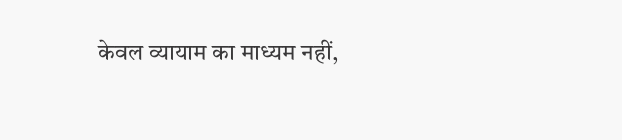केवल व्यायाम का माध्यम नहीं,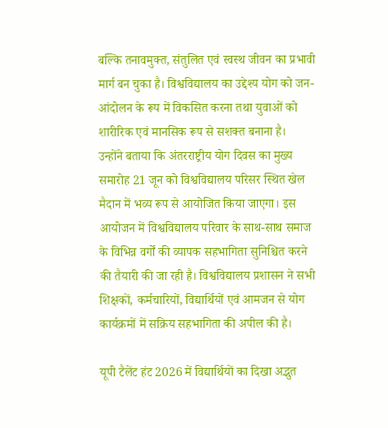बल्कि तनावमुक्त, संतुलित एवं स्वस्थ जीवन का प्रभावी मार्ग बन चुका है। विश्वविद्यालय का उद्देश्य योग को जन-आंदोलन के रूप में विकसित करना तथा युवाओं को शारीरिक एवं मानसिक रूप से सशक्त बनाना है।
उन्होंने बताया कि अंतरराष्ट्रीय योग दिवस का मुख्य समारोह 21 जून को विश्वविद्यालय परिसर स्थित खेल मैदान में भव्य रूप से आयोजित किया जाएगा। इस आयोजन में विश्वविद्यालय परिवार के साथ-साथ समाज के विभिन्न वर्गों की व्यापक सहभागिता सुनिश्चित करने की तैयारी की जा रही है। विश्वविद्यालय प्रशासन ने सभी शिक्षकों, कर्मचारियों, विद्यार्थियों एवं आमजन से योग कार्यक्रमों में सक्रिय सहभागिता की अपील की है।

यूपी टैलेंट हंट 2026 में विद्यार्थियों का दिखा अद्भुत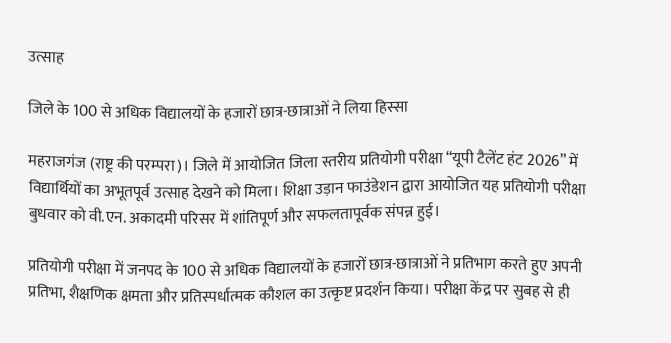उत्साह

जिले के 100 से अधिक विद्यालयों के हजारों छात्र-छात्राओं ने लिया हिस्सा

महराजगंज (राष्ट्र की परम्परा)। जिले में आयोजित जिला स्तरीय प्रतियोगी परीक्षा “यूपी टैलेंट हंट 2026” में विद्यार्थियों का अभूतपूर्व उत्साह देखने को मिला। शिक्षा उड़ान फाउंडेशन द्वारा आयोजित यह प्रतियोगी परीक्षा बुधवार को वी.एन. अकादमी परिसर में शांतिपूर्ण और सफलतापूर्वक संपन्न हुई।

प्रतियोगी परीक्षा में जनपद के 100 से अधिक विद्यालयों के हजारों छात्र-छात्राओं ने प्रतिभाग करते हुए अपनी प्रतिभा, शैक्षणिक क्षमता और प्रतिस्पर्धात्मक कौशल का उत्कृष्ट प्रदर्शन किया। परीक्षा केंद्र पर सुबह से ही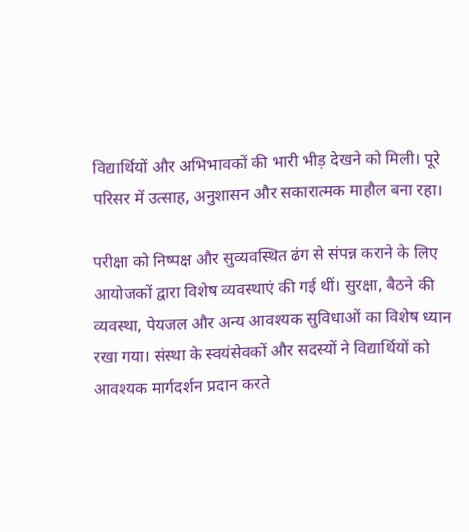विद्यार्थियों और अभिभावकों की भारी भीड़ देखने को मिली। पूरे परिसर में उत्साह, अनुशासन और सकारात्मक माहौल बना रहा।

परीक्षा को निष्पक्ष और सुव्यवस्थित ढंग से संपन्न कराने के लिए आयोजकों द्वारा विशेष व्यवस्थाएं की गई थीं। सुरक्षा, बैठने की व्यवस्था, पेयजल और अन्य आवश्यक सुविधाओं का विशेष ध्यान रखा गया। संस्था के स्वयंसेवकों और सदस्यों ने विद्यार्थियों को आवश्यक मार्गदर्शन प्रदान करते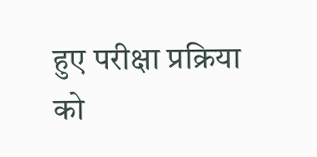हुए परीक्षा प्रक्रिया को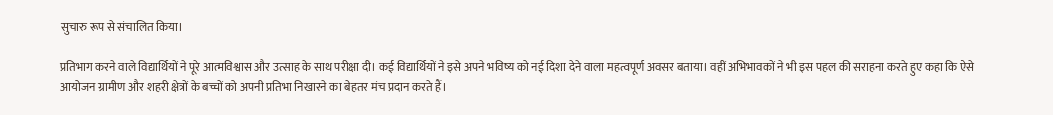सुचारु रूप से संचालित किया।

प्रतिभाग करने वाले विद्यार्थियों ने पूरे आत्मविश्वास और उत्साह के साथ परीक्षा दी। कई विद्यार्थियों ने इसे अपने भविष्य को नई दिशा देने वाला महत्वपूर्ण अवसर बताया। वहीं अभिभावकों ने भी इस पहल की सराहना करते हुए कहा कि ऐसे आयोजन ग्रामीण और शहरी क्षेत्रों के बच्चों को अपनी प्रतिभा निखारने का बेहतर मंच प्रदान करते हैं।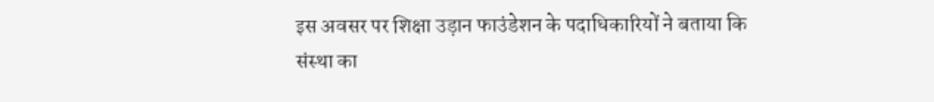इस अवसर पर शिक्षा उड़ान फाउंडेशन के पदाधिकारियों ने बताया कि संस्था का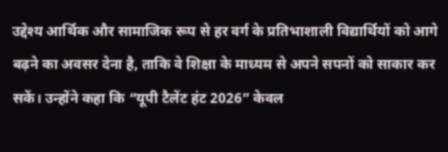उद्देश्य आर्थिक और सामाजिक रूप से हर वर्ग के प्रतिभाशाली विद्यार्थियों को आगे बढ़ने का अवसर देना है, ताकि वे शिक्षा के माध्यम से अपने सपनों को साकार कर सकें। उन्होंने कहा कि “यूपी टैलेंट हंट 2026” केवल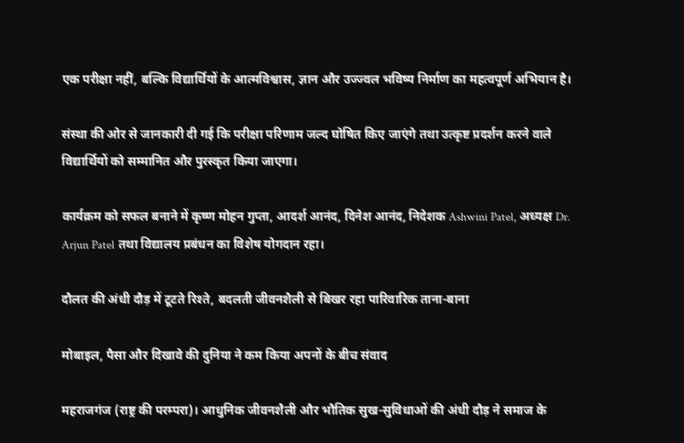एक परीक्षा नहीं, बल्कि विद्यार्थियों के आत्मविश्वास, ज्ञान और उज्ज्वल भविष्य निर्माण का महत्वपूर्ण अभियान है।

संस्था की ओर से जानकारी दी गई कि परीक्षा परिणाम जल्द घोषित किए जाएंगे तथा उत्कृष्ट प्रदर्शन करने वाले विद्यार्थियों को सम्मानित और पुरस्कृत किया जाएगा।

कार्यक्रम को सफल बनाने में कृष्ण मोहन गुप्ता, आदर्श आनंद, दिनेश आनंद, निदेशक Ashwini Patel, अध्यक्ष Dr. Arjun Patel तथा विद्यालय प्रबंधन का विशेष योगदान रहा।

दौलत की अंधी दौड़ में टूटते रिश्ते, बदलती जीवनशैली से बिखर रहा पारिवारिक ताना-बाना

मोबाइल, पैसा और दिखावे की दुनिया ने कम किया अपनों के बीच संवाद

महराजगंज (राष्ट्र की परम्परा)। आधुनिक जीवनशैली और भौतिक सुख-सुविधाओं की अंधी दौड़ ने समाज के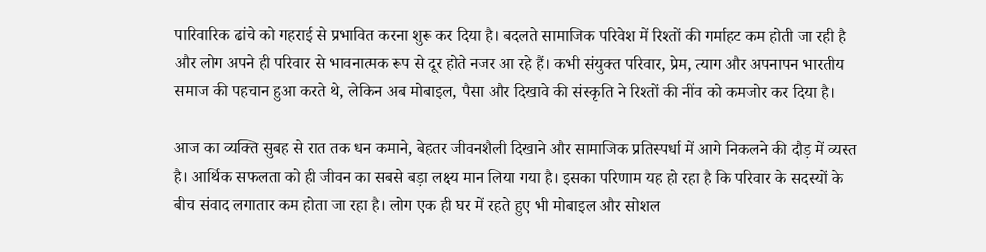पारिवारिक ढांचे को गहराई से प्रभावित करना शुरू कर दिया है। बदलते सामाजिक परिवेश में रिश्तों की गर्माहट कम होती जा रही है और लोग अपने ही परिवार से भावनात्मक रूप से दूर होते नजर आ रहे हैं। कभी संयुक्त परिवार, प्रेम, त्याग और अपनापन भारतीय समाज की पहचान हुआ करते थे, लेकिन अब मोबाइल, पैसा और दिखावे की संस्कृति ने रिश्तों की नींव को कमजोर कर दिया है।

आज का व्यक्ति सुबह से रात तक धन कमाने, बेहतर जीवनशैली दिखाने और सामाजिक प्रतिस्पर्धा में आगे निकलने की दौड़ में व्यस्त है। आर्थिक सफलता को ही जीवन का सबसे बड़ा लक्ष्य मान लिया गया है। इसका परिणाम यह हो रहा है कि परिवार के सदस्यों के बीच संवाद लगातार कम होता जा रहा है। लोग एक ही घर में रहते हुए भी मोबाइल और सोशल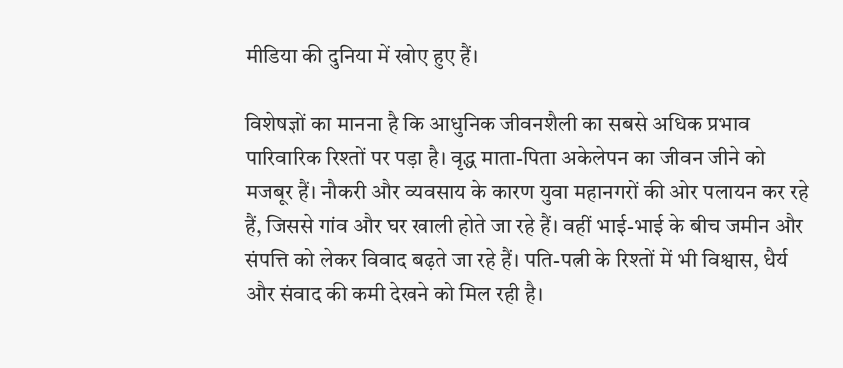मीडिया की दुनिया में खोए हुए हैं।

विशेषज्ञों का मानना है कि आधुनिक जीवनशैली का सबसे अधिक प्रभाव पारिवारिक रिश्तों पर पड़ा है। वृद्ध माता-पिता अकेलेपन का जीवन जीने को मजबूर हैं। नौकरी और व्यवसाय के कारण युवा महानगरों की ओर पलायन कर रहे हैं, जिससे गांव और घर खाली होते जा रहे हैं। वहीं भाई-भाई के बीच जमीन और संपत्ति को लेकर विवाद बढ़ते जा रहे हैं। पति-पत्नी के रिश्तों में भी विश्वास, धैर्य और संवाद की कमी देखने को मिल रही है।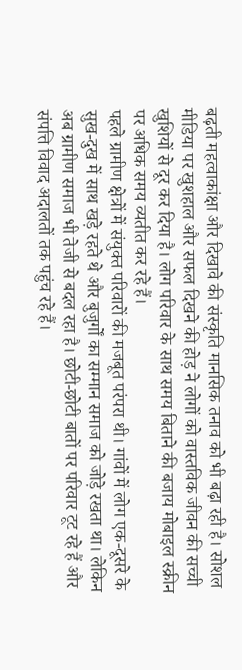बढ़ती महत्वाकांक्षा और दिखावे की संस्कृति मानसिक तनाव को भी बढ़ा रही है। सोशल मीडिया पर खुशहाल और सफल दिखने की होड़ ने लोगों को वास्तविक जीवन की सच्ची खुशियों से दूर कर दिया है। लोग परिवार के साथ समय बिताने की बजाय मोबाइल स्क्रीन पर अधिक समय व्यतीत कर रहे हैं।
पहले ग्रामीण क्षेत्रों में संयुक्त परिवारों की मजबूत परंपरा थी। गांवों में लोग एक-दूसरे के सुख-दुख में साथ खड़े रहते थे और बुजुर्गों का सम्मान समाज को जोड़े रखता था। लेकिन अब ग्रामीण समाज भी तेजी से बदल रहा है। छोटी-छोटी बातों पर परिवार टूट रहे हैं और संपत्ति विवाद अदालतों तक पहुंच रहे हैं।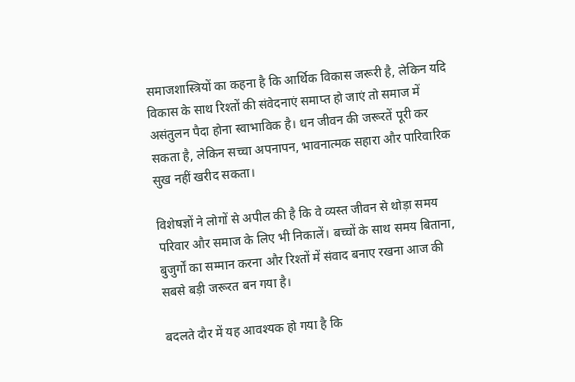समाजशास्त्रियों का कहना है कि आर्थिक विकास जरूरी है, लेकिन यदि विकास के साथ रिश्तों की संवेदनाएं समाप्त हो जाएं तो समाज में असंतुलन पैदा होना स्वाभाविक है। धन जीवन की जरूरतें पूरी कर सकता है, लेकिन सच्चा अपनापन, भावनात्मक सहारा और पारिवारिक सुख नहीं खरीद सकता।

विशेषज्ञों ने लोगों से अपील की है कि वे व्यस्त जीवन से थोड़ा समय परिवार और समाज के लिए भी निकालें। बच्चों के साथ समय बिताना, बुजुर्गों का सम्मान करना और रिश्तों में संवाद बनाए रखना आज की सबसे बड़ी जरूरत बन गया है।

बदलते दौर में यह आवश्यक हो गया है कि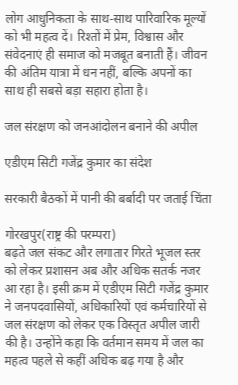लोग आधुनिकता के साथ-साथ पारिवारिक मूल्यों को भी महत्व दें। रिश्तों में प्रेम, विश्वास और संवेदनाएं ही समाज को मजबूत बनाती हैं। जीवन की अंतिम यात्रा में धन नहीं, बल्कि अपनों का साथ ही सबसे बड़ा सहारा होता है।

जल संरक्षण को जनआंदोलन बनाने की अपील

एडीएम सिटी गजेंद्र कुमार का संदेश

सरकारी बैठकों में पानी की बर्बादी पर जताई चिंता

गोरखपुर(राष्ट्र की परम्परा)
बढ़ते जल संकट और लगातार गिरते भूजल स्तर को लेकर प्रशासन अब और अधिक सतर्क नजर आ रहा है। इसी क्रम में एडीएम सिटी गजेंद्र कुमार ने जनपदवासियों, अधिकारियों एवं कर्मचारियों से जल संरक्षण को लेकर एक विस्तृत अपील जारी की है। उन्होंने कहा कि वर्तमान समय में जल का महत्व पहले से कहीं अधिक बढ़ गया है और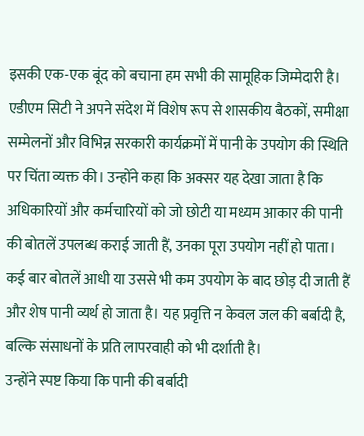इसकी एक-एक बूंद को बचाना हम सभी की सामूहिक जिम्मेदारी है।
एडीएम सिटी ने अपने संदेश में विशेष रूप से शासकीय बैठकों, समीक्षा सम्मेलनों और विभिन्न सरकारी कार्यक्रमों में पानी के उपयोग की स्थिति पर चिंता व्यक्त की। उन्होंने कहा कि अक्सर यह देखा जाता है कि अधिकारियों और कर्मचारियों को जो छोटी या मध्यम आकार की पानी की बोतलें उपलब्ध कराई जाती हैं, उनका पूरा उपयोग नहीं हो पाता। कई बार बोतलें आधी या उससे भी कम उपयोग के बाद छोड़ दी जाती हैं और शेष पानी व्यर्थ हो जाता है। यह प्रवृत्ति न केवल जल की बर्बादी है, बल्कि संसाधनों के प्रति लापरवाही को भी दर्शाती है।
उन्होंने स्पष्ट किया कि पानी की बर्बादी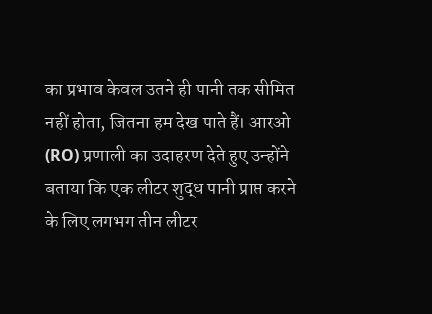का प्रभाव केवल उतने ही पानी तक सीमित नहीं होता, जितना हम देख पाते हैं। आरओ (RO) प्रणाली का उदाहरण देते हुए उन्होंने बताया कि एक लीटर शुद्ध पानी प्राप्त करने के लिए लगभग तीन लीटर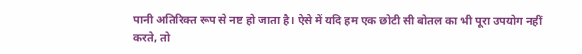पानी अतिरिक्त रूप से नष्ट हो जाता है। ऐसे में यदि हम एक छोटी सी बोतल का भी पूरा उपयोग नहीं करते, तो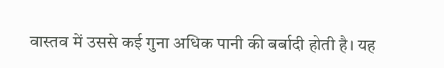वास्तव में उससे कई गुना अधिक पानी की बर्बादी होती है। यह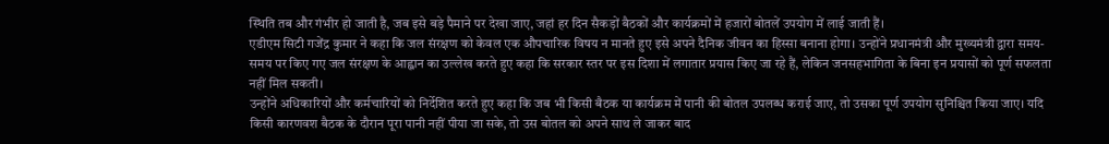स्थिति तब और गंभीर हो जाती है, जब इसे बड़े पैमाने पर देखा जाए, जहां हर दिन सैकड़ों बैठकों और कार्यक्रमों में हजारों बोतलें उपयोग में लाई जाती हैं।
एडीएम सिटी गजेंद्र कुमार ने कहा कि जल संरक्षण को केवल एक औपचारिक विषय न मानते हुए इसे अपने दैनिक जीवन का हिस्सा बनाना होगा। उन्होंने प्रधानमंत्री और मुख्यमंत्री द्वारा समय-समय पर किए गए जल संरक्षण के आह्वान का उल्लेख करते हुए कहा कि सरकार स्तर पर इस दिशा में लगातार प्रयास किए जा रहे हैं, लेकिन जनसहभागिता के बिना इन प्रयासों को पूर्ण सफलता नहीं मिल सकती।
उन्होंने अधिकारियों और कर्मचारियों को निर्देशित करते हुए कहा कि जब भी किसी बैठक या कार्यक्रम में पानी की बोतल उपलब्ध कराई जाए, तो उसका पूर्ण उपयोग सुनिश्चित किया जाए। यदि किसी कारणवश बैठक के दौरान पूरा पानी नहीं पीया जा सके, तो उस बोतल को अपने साथ ले जाकर बाद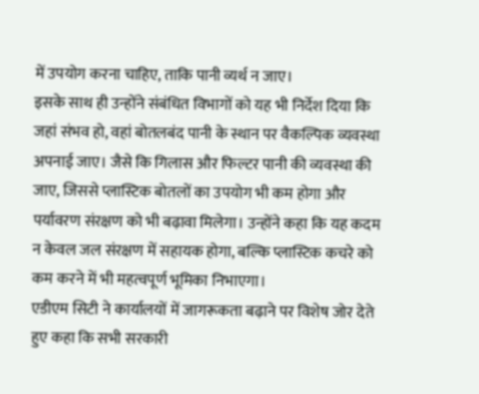में उपयोग करना चाहिए, ताकि पानी व्यर्थ न जाए।
इसके साथ ही उन्होंने संबंधित विभागों को यह भी निर्देश दिया कि जहां संभव हो, वहां बोतलबंद पानी के स्थान पर वैकल्पिक व्यवस्था अपनाई जाए। जैसे कि गिलास और फिल्टर पानी की व्यवस्था की जाए, जिससे प्लास्टिक बोतलों का उपयोग भी कम होगा और पर्यावरण संरक्षण को भी बढ़ावा मिलेगा। उन्होंने कहा कि यह कदम न केवल जल संरक्षण में सहायक होगा, बल्कि प्लास्टिक कचरे को कम करने में भी महत्वपूर्ण भूमिका निभाएगा।
एडीएम सिटी ने कार्यालयों में जागरूकता बढ़ाने पर विशेष जोर देते हुए कहा कि सभी सरकारी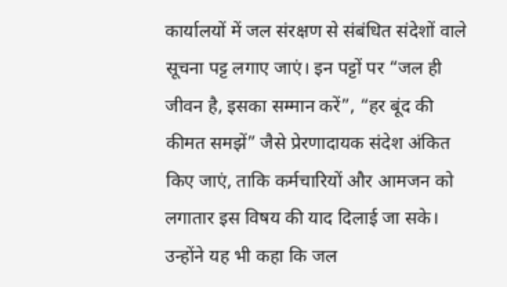कार्यालयों में जल संरक्षण से संबंधित संदेशों वाले सूचना पट्ट लगाए जाएं। इन पट्टों पर “जल ही जीवन है, इसका सम्मान करें”, “हर बूंद की कीमत समझें” जैसे प्रेरणादायक संदेश अंकित किए जाएं, ताकि कर्मचारियों और आमजन को लगातार इस विषय की याद दिलाई जा सके।
उन्होंने यह भी कहा कि जल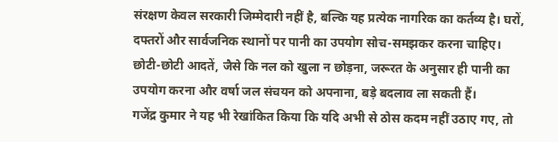संरक्षण केवल सरकारी जिम्मेदारी नहीं है, बल्कि यह प्रत्येक नागरिक का कर्तव्य है। घरों, दफ्तरों और सार्वजनिक स्थानों पर पानी का उपयोग सोच-समझकर करना चाहिए। छोटी-छोटी आदतें, जैसे कि नल को खुला न छोड़ना, जरूरत के अनुसार ही पानी का उपयोग करना और वर्षा जल संचयन को अपनाना, बड़े बदलाव ला सकती हैं।
गजेंद्र कुमार ने यह भी रेखांकित किया कि यदि अभी से ठोस कदम नहीं उठाए गए, तो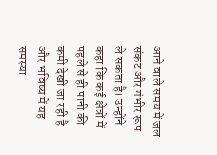आने वाले समय में जल संकट और गंभीर रूप ले सकता है। उन्होंने कहा कि कई क्षेत्रों में पहले से ही पानी की कमी देखी जा रही है और भविष्य में यह समस्या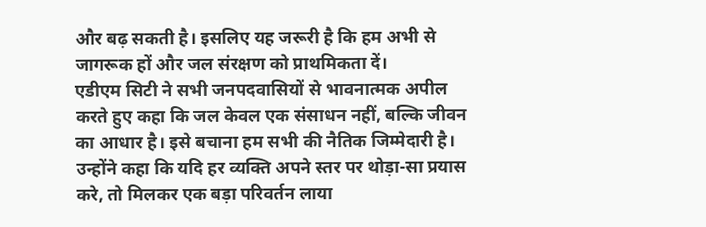और बढ़ सकती है। इसलिए यह जरूरी है कि हम अभी से जागरूक हों और जल संरक्षण को प्राथमिकता दें।
एडीएम सिटी ने सभी जनपदवासियों से भावनात्मक अपील करते हुए कहा कि जल केवल एक संसाधन नहीं, बल्कि जीवन का आधार है। इसे बचाना हम सभी की नैतिक जिम्मेदारी है। उन्होंने कहा कि यदि हर व्यक्ति अपने स्तर पर थोड़ा-सा प्रयास करे, तो मिलकर एक बड़ा परिवर्तन लाया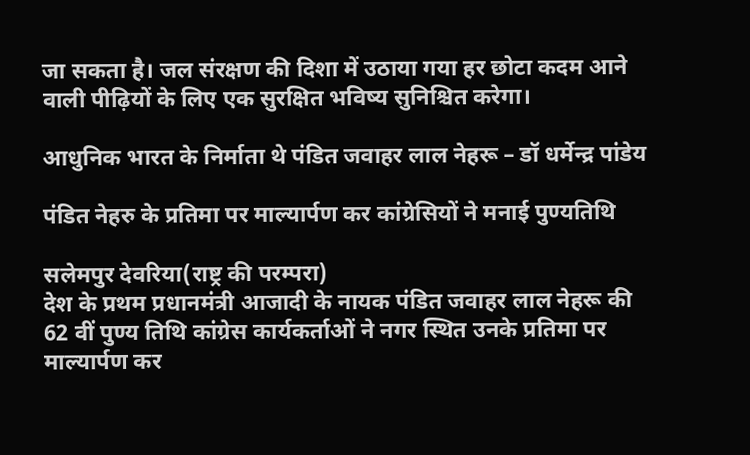जा सकता है। जल संरक्षण की दिशा में उठाया गया हर छोटा कदम आने वाली पीढ़ियों के लिए एक सुरक्षित भविष्य सुनिश्चित करेगा।

आधुनिक भारत के निर्माता थे पंडित जवाहर लाल नेहरू – डॉ धर्मेन्द्र पांडेय

पंडित नेहरु के प्रतिमा पर माल्यार्पण कर कांग्रेसियों ने मनाई पुण्यतिथि

सलेमपुर देवरिया(राष्ट्र की परम्परा)
देश के प्रथम प्रधानमंत्री आजादी के नायक पंडित जवाहर लाल नेहरू की 62 वीं पुण्य तिथि कांग्रेस कार्यकर्ताओं ने नगर स्थित उनके प्रतिमा पर माल्यार्पण कर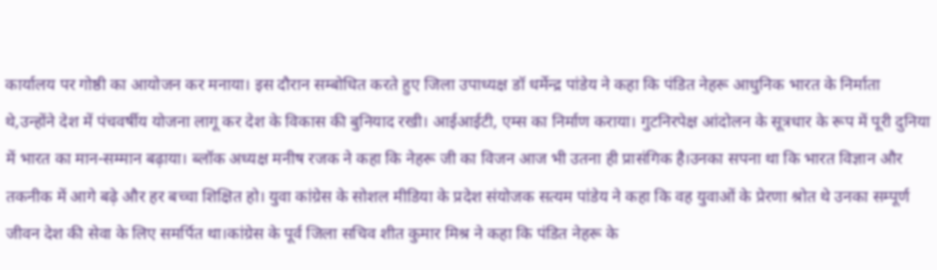कार्यालय पर गोष्ठी का आयोजन कर मनाया। इस दौरान सम्बोधित करते हुए जिला उपाध्यक्ष डॉ धर्मेन्द्र पांडेय ने कहा कि पंडित नेहरू आधुनिक भारत के निर्माता थे,उन्होंने देश में पंचवर्षीय योजना लागू कर देश के विकास की बुनियाद रखी। आईआईटी, एम्स का निर्माण कराया। गुटनिरपेक्ष आंदोलन के सूत्रधार के रूप में पूरी दुनिया में भारत का मान-सम्मान बढ़ाया। ब्लॉक अध्यक्ष मनीष रजक ने कहा कि नेहरू जी का विजन आज भी उतना ही प्रासंगिक है।उनका सपना था कि भारत विज्ञान और तकनीक में आगे बढ़े और हर बच्चा शिक्षित हो। युवा कांग्रेस के सोशल मीडिया के प्रदेश संयोजक सत्यम पांडेय ने कहा कि वह युवाओं के प्रेरणा श्रोत थे उनका सम्पूर्ण जीवन देश की सेवा के लिए समर्पित था।कांग्रेस के पूर्व जिला सचिव शीत कुमार मिश्र ने कहा कि पंडित नेहरू के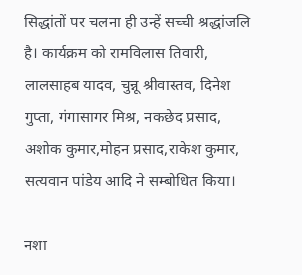सिद्धांतों पर चलना ही उन्हें सच्ची श्रद्धांजलि है। कार्यक्रम को रामविलास तिवारी, लालसाहब यादव, चुन्नू श्रीवास्तव, दिनेश गुप्ता, गंगासागर मिश्र, नकछेद प्रसाद, अशोक कुमार,मोहन प्रसाद,राकेश कुमार, सत्यवान पांडेय आदि ने सम्बोधित किया।

नशा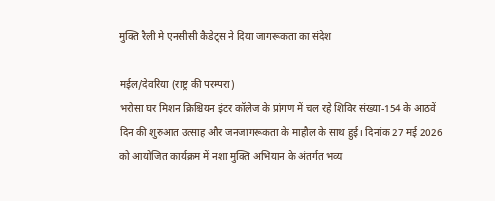मुक्ति रैली मे एनसीसी कैडेट्स ने दिया जागरूकता का संदेश

मईल/देवरिया (राष्ट्र की परम्परा)
भरोसा घर मिशन क्रिश्चियन इंटर कॉलेज के प्रांगण में चल रहे शिविर संख्या-154 के आठवें दिन की शुरुआत उत्साह और जनजागरूकता के माहौल के साथ हुई। दिनांक 27 मई 2026 को आयोजित कार्यक्रम में नशा मुक्ति अभियान के अंतर्गत भव्य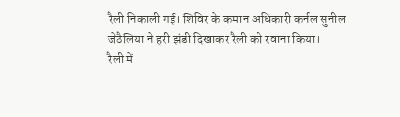रैली निकाली गई। शिविर के कमान अधिकारी कर्नल सुनील जेठैलिया ने हरी झंडी दिखाकर रैली को रवाना किया।
रैली में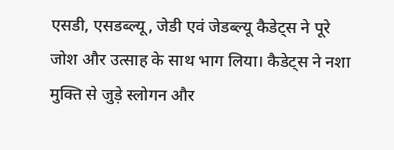एसडी, एसडब्ल्यू, जेडी एवं जेडब्ल्यू कैडेट्स ने पूरे जोश और उत्साह के साथ भाग लिया। कैडेट्स ने नशा मुक्ति से जुड़े स्लोगन और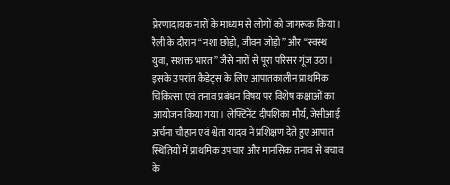प्रेरणादायक नारों के माध्यम से लोगों को जागरूक किया। रैली के दौरान “नशा छोड़ो, जीवन जोड़ो” और “स्वस्थ युवा, सशक्त भारत” जैसे नारों से पूरा परिसर गूंज उठा।
इसके उपरांत कैडेट्स के लिए आपातकालीन प्राथमिक चिकित्सा एवं तनाव प्रबंधन विषय पर विशेष कक्षाओं का आयोजन किया गया। लेफ्टिनेंट दीपशिका मौर्य, जेसीआई अर्चना चौहान एवं श्वेता यादव ने प्रशिक्षण देते हुए आपात स्थितियों में प्राथमिक उपचार और मानसिक तनाव से बचाव के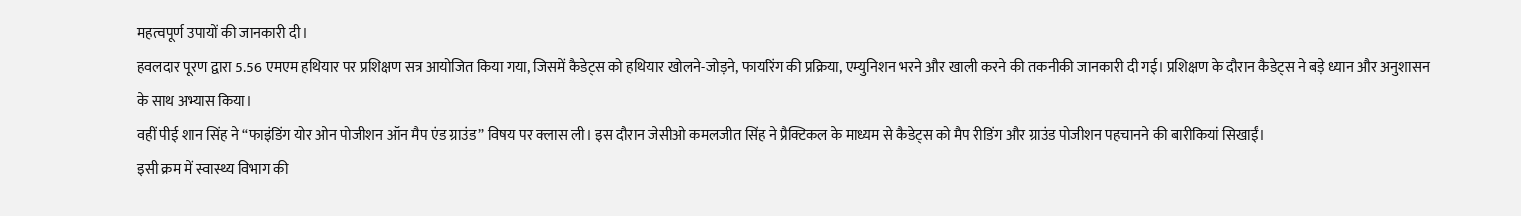महत्वपूर्ण उपायों की जानकारी दी।
हवलदार पूरण द्वारा 5.56 एमएम हथियार पर प्रशिक्षण सत्र आयोजित किया गया, जिसमें कैडेट्स को हथियार खोलने-जोड़ने, फायरिंग की प्रक्रिया, एम्युनिशन भरने और खाली करने की तकनीकी जानकारी दी गई। प्रशिक्षण के दौरान कैडेट्स ने बड़े ध्यान और अनुशासन के साथ अभ्यास किया।
वहीं पीई शान सिंह ने “फाइंडिंग योर ओन पोजीशन ऑन मैप एंड ग्राउंड” विषय पर क्लास ली। इस दौरान जेसीओ कमलजीत सिंह ने प्रैक्टिकल के माध्यम से कैडेट्स को मैप रीडिंग और ग्राउंड पोजीशन पहचानने की बारीकियां सिखाईं।
इसी क्रम में स्वास्थ्य विभाग की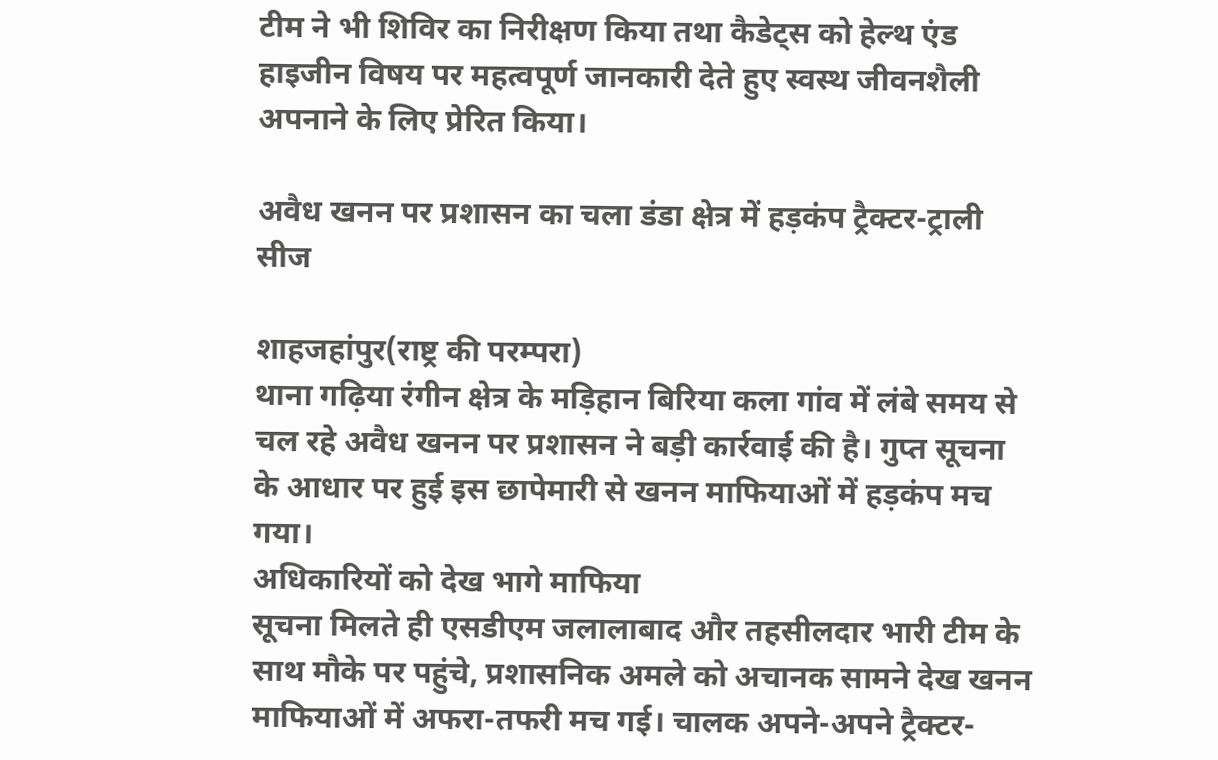टीम ने भी शिविर का निरीक्षण किया तथा कैडेट्स को हेल्थ एंड हाइजीन विषय पर महत्वपूर्ण जानकारी देते हुए स्वस्थ जीवनशैली अपनाने के लिए प्रेरित किया।

अवैध खनन पर प्रशासन का चला डंडा क्षेत्र में हड़कंप ट्रैक्टर-ट्राली सीज

शाहजहांपुर(राष्ट्र की परम्परा)
थाना गढ़िया रंगीन क्षेत्र के मड़िहान बिरिया कला गांव में लंबे समय से चल रहे अवैध खनन पर प्रशासन ने बड़ी कार्रवाई की है। गुप्त सूचना के आधार पर हुई इस छापेमारी से खनन माफियाओं में हड़कंप मच गया।
अधिकारियों को देख भागे माफिया
सूचना मिलते ही एसडीएम जलालाबाद और तहसीलदार भारी टीम के साथ मौके पर पहुंचे, प्रशासनिक अमले को अचानक सामने देख खनन माफियाओं में अफरा-तफरी मच गई। चालक अपने-अपने ट्रैक्टर-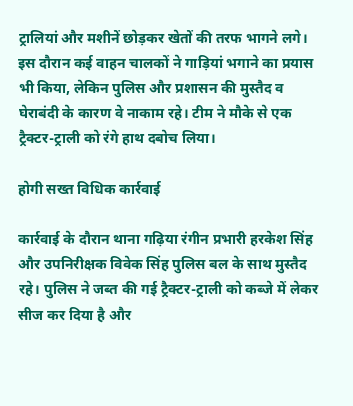ट्रालियां और मशीनें छोड़कर खेतों की तरफ भागने लगे। इस दौरान कई वाहन चालकों ने गाड़ियां भगाने का प्रयास भी किया, लेकिन पुलिस और प्रशासन की मुस्तैद व घेराबंदी के कारण वे नाकाम रहे। टीम ने मौके से एक ट्रैक्टर-ट्राली को रंगे हाथ दबोच लिया।

होगी सख्त विधिक कार्रवाई

कार्रवाई के दौरान थाना गढ़िया रंगीन प्रभारी हरकेश सिंह और उपनिरीक्षक विवेक सिंह पुलिस बल के साथ मुस्तैद रहे। पुलिस ने जब्त की गई ट्रैक्टर-ट्राली को कब्जे में लेकर सीज कर दिया है और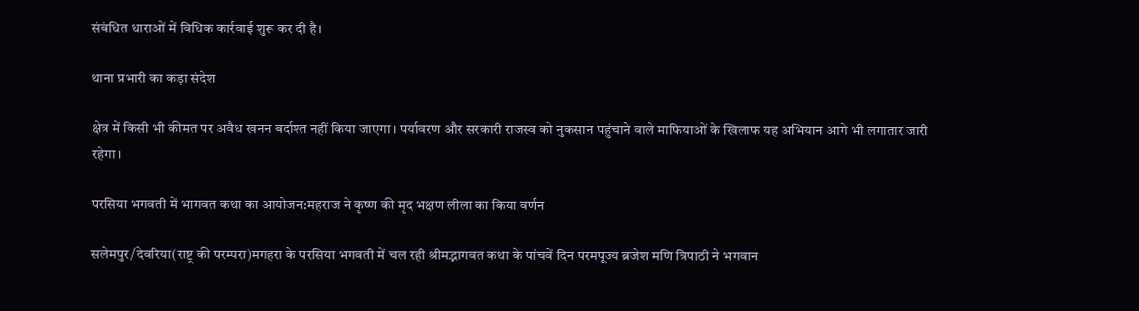संबंधित धाराओं में विधिक कार्रवाई शुरू कर दी है।

थाना प्रभारी का कड़ा संदेश

क्षेत्र में किसी भी कीमत पर अवैध खनन बर्दाश्त नहीं किया जाएगा। पर्यावरण और सरकारी राजस्व को नुकसान पहुंचाने वाले माफियाओं के खिलाफ यह अभियान आगे भी लगातार जारी रहेगा।

परसिया भगवती में भागवत कथा का आयोजन:महराज ने कृष्ण की मृद भक्षण लीला का किया वर्णन

सलेमपुर/देवरिया(राष्ट्र की परम्परा)मगहरा के परसिया भगवती में चल रही श्रीमद्भागवत कथा के पांचवें दिन परमपूज्य ब्रजेश मणि त्रिपाठी ने भगवान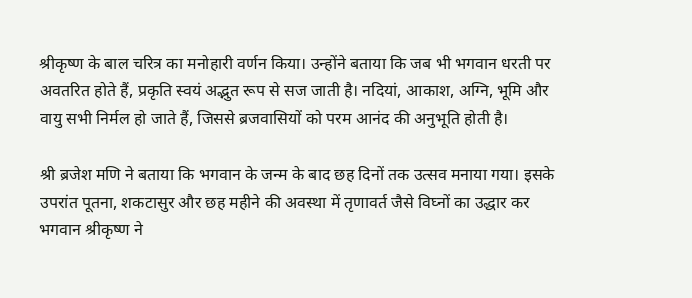श्रीकृष्ण के बाल चरित्र का मनोहारी वर्णन किया। उन्होंने बताया कि जब भी भगवान धरती पर अवतरित होते हैं, प्रकृति स्वयं अद्भुत रूप से सज जाती है। नदियां, आकाश, अग्नि, भूमि और वायु सभी निर्मल हो जाते हैं, जिससे ब्रजवासियों को परम आनंद की अनुभूति होती है।

श्री ब्रजेश मणि ने बताया कि भगवान के जन्म के बाद छह दिनों तक उत्सव मनाया गया। इसके उपरांत पूतना, शकटासुर और छह महीने की अवस्था में तृणावर्त जैसे विघ्नों का उद्धार कर भगवान श्रीकृष्ण ने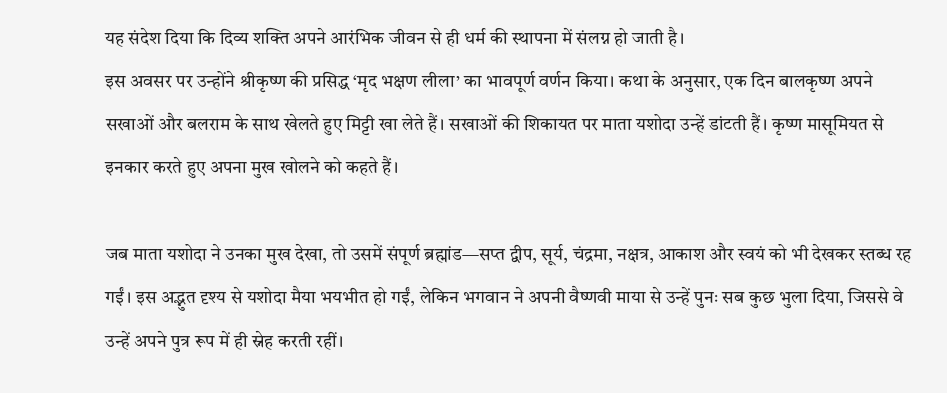यह संदेश दिया कि दिव्य शक्ति अपने आरंभिक जीवन से ही धर्म की स्थापना में संलग्न हो जाती है।
इस अवसर पर उन्होंने श्रीकृष्ण की प्रसिद्ध ‘मृद भक्षण लीला’ का भावपूर्ण वर्णन किया। कथा के अनुसार, एक दिन बालकृष्ण अपने सखाओं और बलराम के साथ खेलते हुए मिट्टी खा लेते हैं। सखाओं की शिकायत पर माता यशोदा उन्हें डांटती हैं। कृष्ण मासूमियत से इनकार करते हुए अपना मुख खोलने को कहते हैं।

जब माता यशोदा ने उनका मुख देखा, तो उसमें संपूर्ण ब्रह्मांड—सप्त द्वीप, सूर्य, चंद्रमा, नक्षत्र, आकाश और स्वयं को भी देखकर स्तब्ध रह गईं। इस अद्भुत दृश्य से यशोदा मैया भयभीत हो गईं, लेकिन भगवान ने अपनी वैष्णवी माया से उन्हें पुनः सब कुछ भुला दिया, जिससे वे उन्हें अपने पुत्र रूप में ही स्नेह करती रहीं।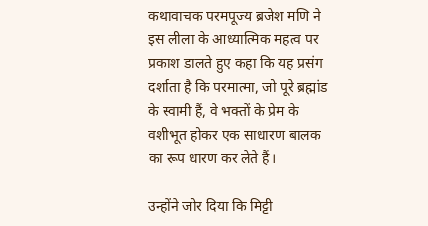कथावाचक परमपूज्य ब्रजेश मणि ने इस लीला के आध्यात्मिक महत्व पर प्रकाश डालते हुए कहा कि यह प्रसंग दर्शाता है कि परमात्मा, जो पूरे ब्रह्मांड के स्वामी हैं, वे भक्तों के प्रेम के वशीभूत होकर एक साधारण बालक का रूप धारण कर लेते हैं।

उन्होंने जोर दिया कि मिट्टी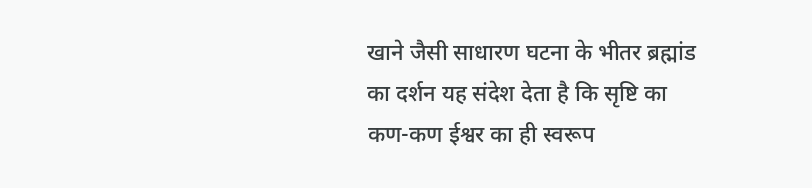खाने जैसी साधारण घटना के भीतर ब्रह्मांड का दर्शन यह संदेश देता है कि सृष्टि का कण-कण ईश्वर का ही स्वरूप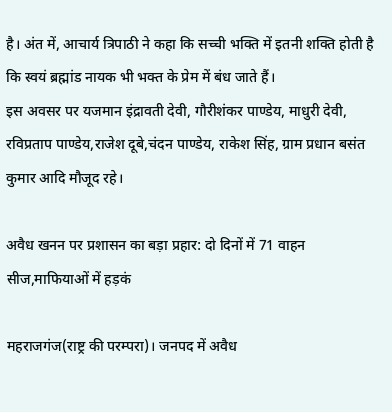है। अंत में, आचार्य त्रिपाठी ने कहा कि सच्ची भक्ति में इतनी शक्ति होती है कि स्वयं ब्रह्मांड नायक भी भक्त के प्रेम में बंध जाते हैं।
इस अवसर पर यजमान इंद्रावती देवी, गौरीशंकर पाण्डेय, माधुरी देवी, रविप्रताप पाण्डेय,राजेश दूबे,चंदन पाण्डेय, राकेश सिंह, ग्राम प्रधान बसंत कुमार आदि मौजूद रहे।

अवैध खनन पर प्रशासन का बड़ा प्रहार: दो दिनों में 71 वाहन सीज,माफियाओं में हड़कं

महराजगंज(राष्ट्र की परम्परा)। जनपद में अवैध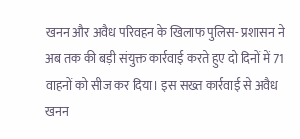खनन और अवैध परिवहन के खिलाफ पुलिस- प्रशासन ने अब तक की बड़ी संयुक्त कार्रवाई करते हुए दो दिनों में 71 वाहनों को सीज कर दिया। इस सख्त कार्रवाई से अवैध खनन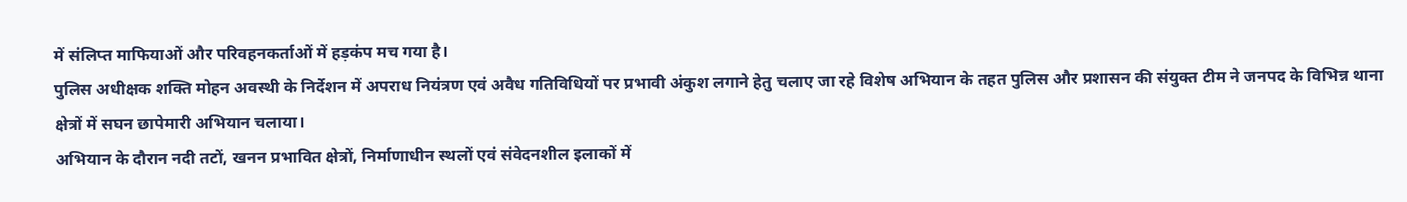में संलिप्त माफियाओं और परिवहनकर्ताओं में हड़कंप मच गया है।
पुलिस अधीक्षक शक्ति मोहन अवस्थी के निर्देशन में अपराध नियंत्रण एवं अवैध गतिविधियों पर प्रभावी अंकुश लगाने हेतु चलाए जा रहे विशेष अभियान के तहत पुलिस और प्रशासन की संयुक्त टीम ने जनपद के विभिन्न थाना क्षेत्रों में सघन छापेमारी अभियान चलाया।
अभियान के दौरान नदी तटों, खनन प्रभावित क्षेत्रों, निर्माणाधीन स्थलों एवं संवेदनशील इलाकों में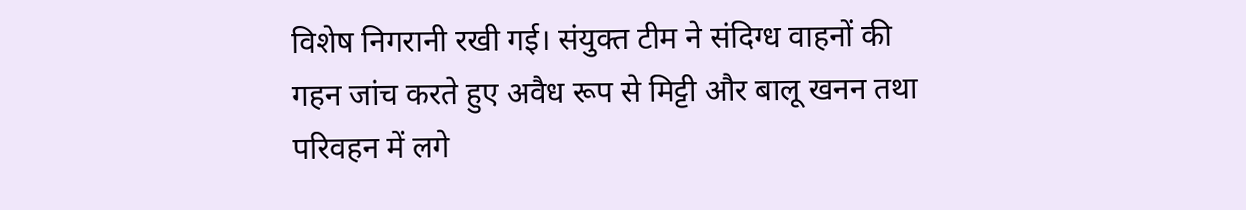विशेष निगरानी रखी गई। संयुक्त टीम ने संदिग्ध वाहनों की गहन जांच करते हुए अवैध रूप से मिट्टी और बालू खनन तथा परिवहन में लगे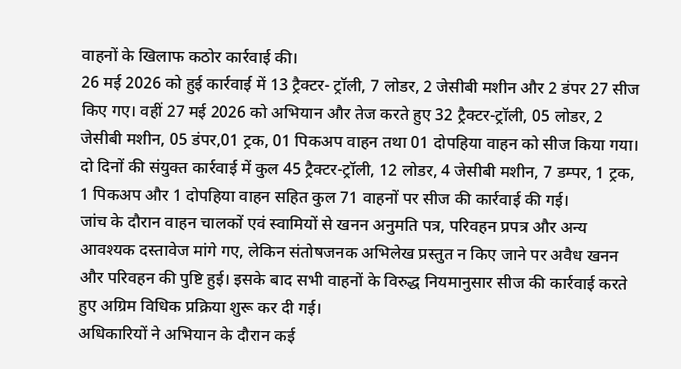वाहनों के खिलाफ कठोर कार्रवाई की।
26 मई 2026 को हुई कार्रवाई में 13 ट्रैक्टर- ट्रॉली, 7 लोडर, 2 जेसीबी मशीन और 2 डंपर 27 सीज किए गए। वहीं 27 मई 2026 को अभियान और तेज करते हुए 32 ट्रैक्टर-ट्रॉली, 05 लोडर, 2 जेसीबी मशीन, 05 डंपर,01 ट्रक, 01 पिकअप वाहन तथा 01 दोपहिया वाहन को सीज किया गया।
दो दिनों की संयुक्त कार्रवाई में कुल 45 ट्रैक्टर-ट्रॉली, 12 लोडर, 4 जेसीबी मशीन, 7 डम्पर, 1 ट्रक, 1 पिकअप और 1 दोपहिया वाहन सहित कुल 71 वाहनों पर सीज की कार्रवाई की गई।
जांच के दौरान वाहन चालकों एवं स्वामियों से खनन अनुमति पत्र, परिवहन प्रपत्र और अन्य आवश्यक दस्तावेज मांगे गए, लेकिन संतोषजनक अभिलेख प्रस्तुत न किए जाने पर अवैध खनन और परिवहन की पुष्टि हुई। इसके बाद सभी वाहनों के विरुद्ध नियमानुसार सीज की कार्रवाई करते हुए अग्रिम विधिक प्रक्रिया शुरू कर दी गई।
अधिकारियों ने अभियान के दौरान कई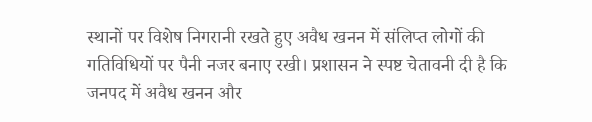स्थानों पर विशेष निगरानी रखते हुए अवैध खनन में संलिप्त लोगों की गतिविधियों पर पैनी नजर बनाए रखी। प्रशासन ने स्पष्ट चेतावनी दी है कि जनपद में अवैध खनन और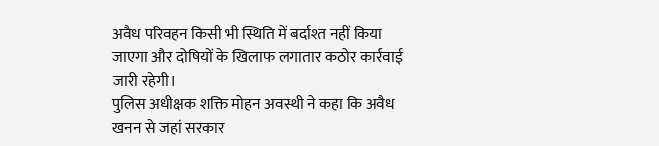अवैध परिवहन किसी भी स्थिति में बर्दाश्त नहीं किया जाएगा और दोषियों के खिलाफ लगातार कठोर कार्रवाई जारी रहेगी।
पुलिस अधीक्षक शक्ति मोहन अवस्थी ने कहा कि अवैध खनन से जहां सरकार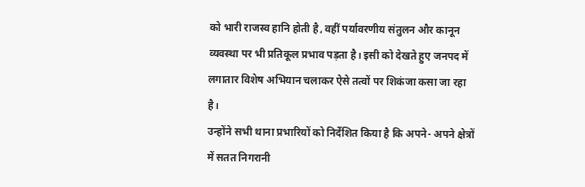को भारी राजस्व हानि होती है, वहीं पर्यावरणीय संतुलन और कानून व्यवस्था पर भी प्रतिकूल प्रभाव पड़ता है। इसी को देखते हुए जनपद में लगातार विशेष अभियान चलाकर ऐसे तत्वों पर शिकंजा कसा जा रहा है।
उन्होंने सभी थाना प्रभारियों को निर्देशित किया है कि अपने- अपने क्षेत्रों में सतत निगरानी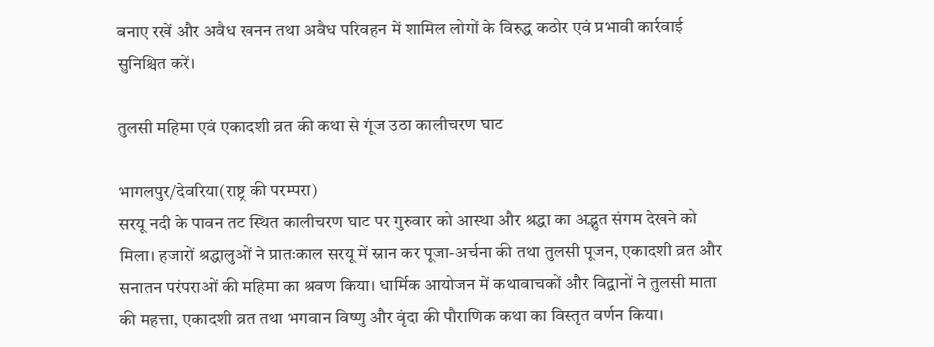बनाए रखें और अवैध खनन तथा अवैध परिवहन में शामिल लोगों के विरुद्ध कठोर एवं प्रभावी कार्रवाई सुनिश्चित करें।

तुलसी महिमा एवं एकादशी व्रत की कथा से गूंज उठा कालीचरण घाट

भागलपुर/देवरिया(राष्ट्र की परम्परा)
सरयू नदी के पावन तट स्थित कालीचरण घाट पर गुरुवार को आस्था और श्रद्धा का अद्भुत संगम देखने को मिला। हजारों श्रद्धालुओं ने प्रातःकाल सरयू में स्नान कर पूजा-अर्चना की तथा तुलसी पूजन, एकादशी व्रत और सनातन परंपराओं की महिमा का श्रवण किया। धार्मिक आयोजन में कथावाचकों और विद्वानों ने तुलसी माता की महत्ता, एकादशी व्रत तथा भगवान विष्णु और वृंदा की पौराणिक कथा का विस्तृत वर्णन किया।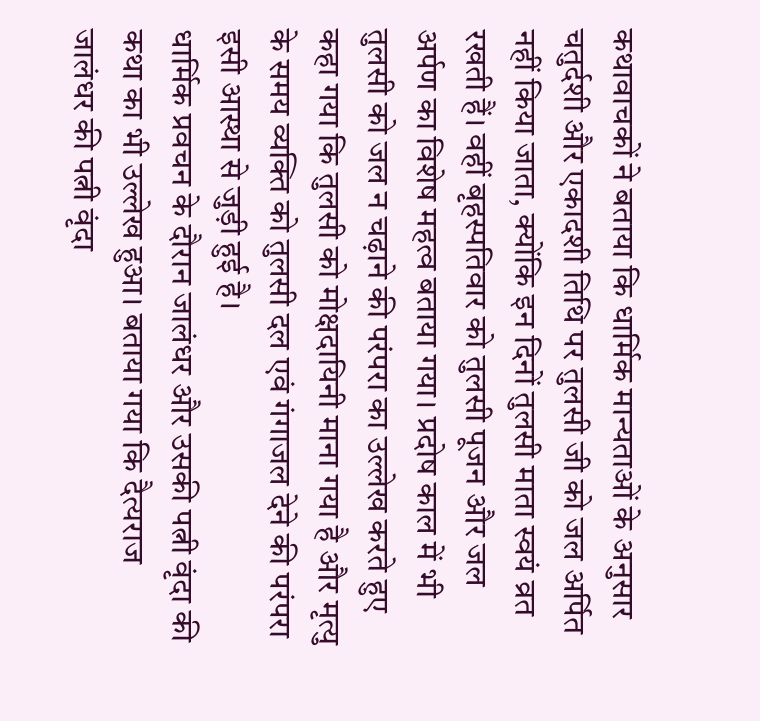कथावाचकों ने बताया कि धार्मिक मान्यताओं के अनुसार चतुर्दशी और एकादशी तिथि पर तुलसी जी को जल अर्पित नहीं किया जाता, क्योंकि इन दिनों तुलसी माता स्वयं व्रत रखती हैं। वहीं बृहस्पतिवार को तुलसी पूजन और जल अर्पण का विशेष महत्व बताया गया। प्रदोष काल में भी तुलसी को जल न चढ़ाने की परंपरा का उल्लेख करते हुए कहा गया कि तुलसी को मोक्षदायिनी माना गया है और मृत्यु के समय व्यक्ति को तुलसी दल एवं गंगाजल देने की परंपरा इसी आस्था से जुड़ी हुई है।
धार्मिक प्रवचन के दौरान जालंधर और उसकी पत्नी वृंदा की कथा का भी उल्लेख हुआ। बताया गया कि दैत्यराज जालंधर की पत्नी वृंदा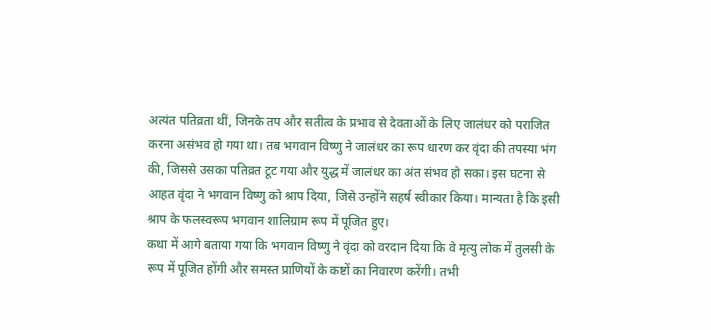अत्यंत पतिव्रता थीं, जिनके तप और सतीत्व के प्रभाव से देवताओं के लिए जालंधर को पराजित करना असंभव हो गया था। तब भगवान विष्णु ने जालंधर का रूप धारण कर वृंदा की तपस्या भंग की, जिससे उसका पतिव्रत टूट गया और युद्ध में जालंधर का अंत संभव हो सका। इस घटना से आहत वृंदा ने भगवान विष्णु को श्राप दिया, जिसे उन्होंने सहर्ष स्वीकार किया। मान्यता है कि इसी श्राप के फलस्वरूप भगवान शालिग्राम रूप में पूजित हुए।
कथा में आगे बताया गया कि भगवान विष्णु ने वृंदा को वरदान दिया कि वे मृत्यु लोक में तुलसी के रूप में पूजित होंगी और समस्त प्राणियों के कष्टों का निवारण करेंगी। तभी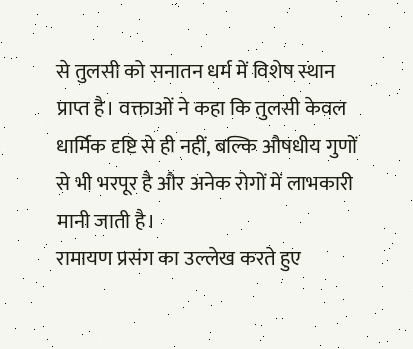से तुलसी को सनातन धर्म में विशेष स्थान प्राप्त है। वक्ताओं ने कहा कि तुलसी केवल धार्मिक दृष्टि से ही नहीं, बल्कि औषधीय गुणों से भी भरपूर है और अनेक रोगों में लाभकारी मानी जाती है।
रामायण प्रसंग का उल्लेख करते हुए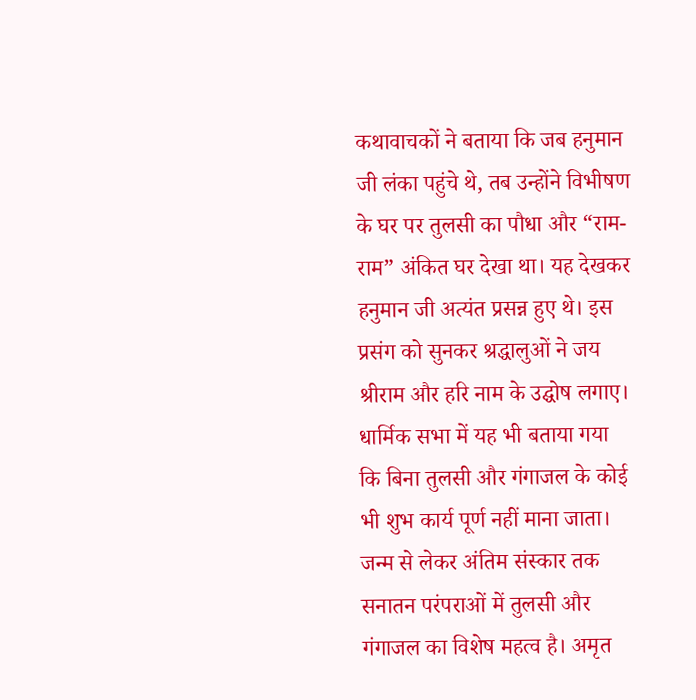कथावाचकों ने बताया कि जब हनुमान जी लंका पहुंचे थे, तब उन्होंने विभीषण के घर पर तुलसी का पौधा और “राम-राम” अंकित घर देखा था। यह देखकर हनुमान जी अत्यंत प्रसन्न हुए थे। इस प्रसंग को सुनकर श्रद्धालुओं ने जय श्रीराम और हरि नाम के उद्घोष लगाए।
धार्मिक सभा में यह भी बताया गया कि बिना तुलसी और गंगाजल के कोई भी शुभ कार्य पूर्ण नहीं माना जाता। जन्म से लेकर अंतिम संस्कार तक सनातन परंपराओं में तुलसी और गंगाजल का विशेष महत्व है। अमृत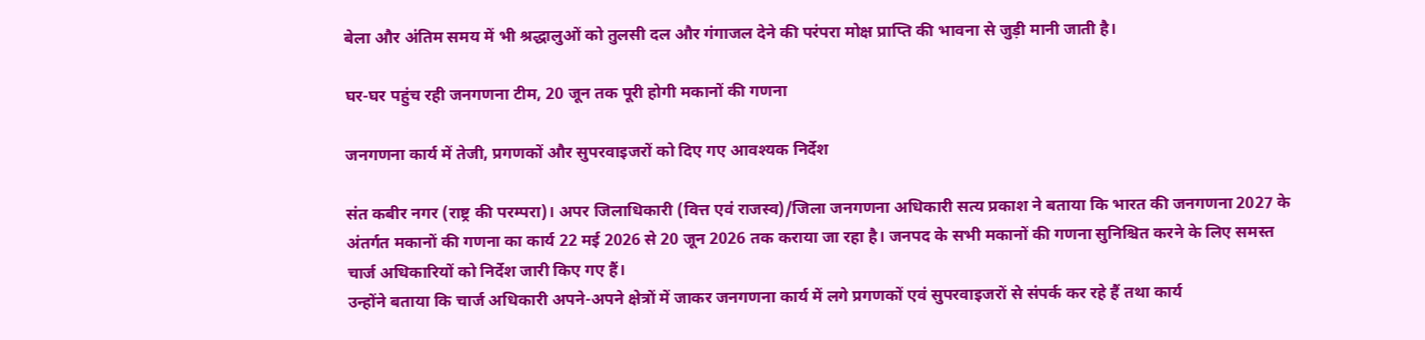बेला और अंतिम समय में भी श्रद्धालुओं को तुलसी दल और गंगाजल देने की परंपरा मोक्ष प्राप्ति की भावना से जुड़ी मानी जाती है।

घर-घर पहुंच रही जनगणना टीम, 20 जून तक पूरी होगी मकानों की गणना

जनगणना कार्य में तेजी, प्रगणकों और सुपरवाइजरों को दिए गए आवश्यक निर्देश

संत कबीर नगर (राष्ट्र की परम्परा)। अपर जिलाधिकारी (वित्त एवं राजस्व)/जिला जनगणना अधिकारी सत्य प्रकाश ने बताया कि भारत की जनगणना 2027 के अंतर्गत मकानों की गणना का कार्य 22 मई 2026 से 20 जून 2026 तक कराया जा रहा है। जनपद के सभी मकानों की गणना सुनिश्चित करने के लिए समस्त चार्ज अधिकारियों को निर्देश जारी किए गए हैं।
उन्होंने बताया कि चार्ज अधिकारी अपने-अपने क्षेत्रों में जाकर जनगणना कार्य में लगे प्रगणकों एवं सुपरवाइजरों से संपर्क कर रहे हैं तथा कार्य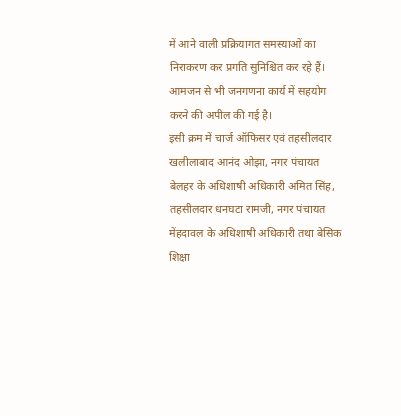में आने वाली प्रक्रियागत समस्याओं का निराकरण कर प्रगति सुनिश्चित कर रहे हैं। आमजन से भी जनगणना कार्य में सहयोग करने की अपील की गई है।
इसी क्रम में चार्ज ऑफिसर एवं तहसीलदार खलीलाबाद आनंद ओझा, नगर पंचायत बेलहर के अधिशाषी अधिकारी अमित सिंह, तहसीलदार धनघटा रामजी, नगर पंचायत मेंहदावल के अधिशाषी अधिकारी तथा बेसिक शिक्षा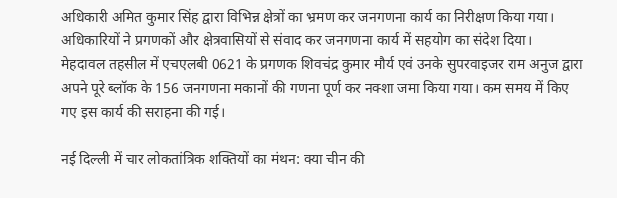अधिकारी अमित कुमार सिंह द्वारा विभिन्न क्षेत्रों का भ्रमण कर जनगणना कार्य का निरीक्षण किया गया। अधिकारियों ने प्रगणकों और क्षेत्रवासियों से संवाद कर जनगणना कार्य में सहयोग का संदेश दिया।
मेहदावल तहसील में एचएलबी 0621 के प्रगणक शिवचंद्र कुमार मौर्य एवं उनके सुपरवाइजर राम अनुज द्वारा अपने पूरे ब्लॉक के 156 जनगणना मकानों की गणना पूर्ण कर नक्शा जमा किया गया। कम समय में किए गए इस कार्य की सराहना की गई।

नई दिल्ली में चार लोकतांत्रिक शक्तियों का मंथन: क्या चीन की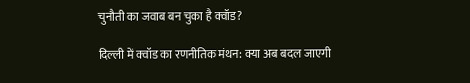चुनौती का जवाब बन चुका है क्वॉड?

दिल्ली में क्वॉड का रणनीतिक मंथन: क्या अब बदल जाएगी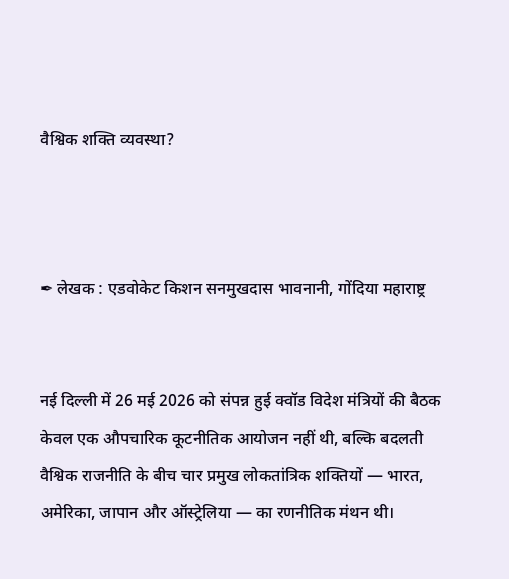वैश्विक शक्ति व्यवस्था?



✒ लेखक : एडवोकेट किशन सनमुखदास भावनानी, गोंदिया महाराष्ट्र


नई दिल्ली में 26 मई 2026 को संपन्न हुई क्वॉड विदेश मंत्रियों की बैठक केवल एक औपचारिक कूटनीतिक आयोजन नहीं थी, बल्कि बदलती वैश्विक राजनीति के बीच चार प्रमुख लोकतांत्रिक शक्तियों — भारत, अमेरिका, जापान और ऑस्ट्रेलिया — का रणनीतिक मंथन थी।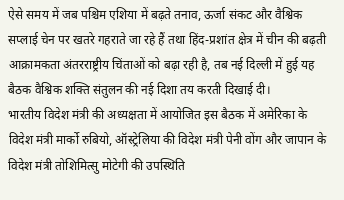ऐसे समय में जब पश्चिम एशिया में बढ़ते तनाव, ऊर्जा संकट और वैश्विक सप्लाई चेन पर खतरे गहराते जा रहे हैं तथा हिंद-प्रशांत क्षेत्र में चीन की बढ़ती आक्रामकता अंतरराष्ट्रीय चिंताओं को बढ़ा रही है, तब नई दिल्ली में हुई यह बैठक वैश्विक शक्ति संतुलन की नई दिशा तय करती दिखाई दी।
भारतीय विदेश मंत्री की अध्यक्षता में आयोजित इस बैठक में अमेरिका के विदेश मंत्री मार्को रुबियो, ऑस्ट्रेलिया की विदेश मंत्री पेनी वोंग और जापान के विदेश मंत्री तोशिमित्सु मोटेगी की उपस्थिति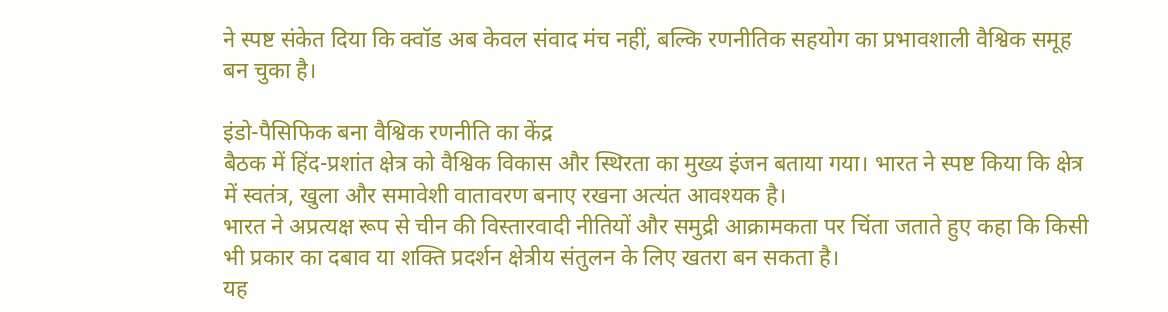ने स्पष्ट संकेत दिया कि क्वॉड अब केवल संवाद मंच नहीं, बल्कि रणनीतिक सहयोग का प्रभावशाली वैश्विक समूह बन चुका है।

इंडो-पैसिफिक बना वैश्विक रणनीति का केंद्र
बैठक में हिंद-प्रशांत क्षेत्र को वैश्विक विकास और स्थिरता का मुख्य इंजन बताया गया। भारत ने स्पष्ट किया कि क्षेत्र में स्वतंत्र, खुला और समावेशी वातावरण बनाए रखना अत्यंत आवश्यक है।
भारत ने अप्रत्यक्ष रूप से चीन की विस्तारवादी नीतियों और समुद्री आक्रामकता पर चिंता जताते हुए कहा कि किसी भी प्रकार का दबाव या शक्ति प्रदर्शन क्षेत्रीय संतुलन के लिए खतरा बन सकता है।
यह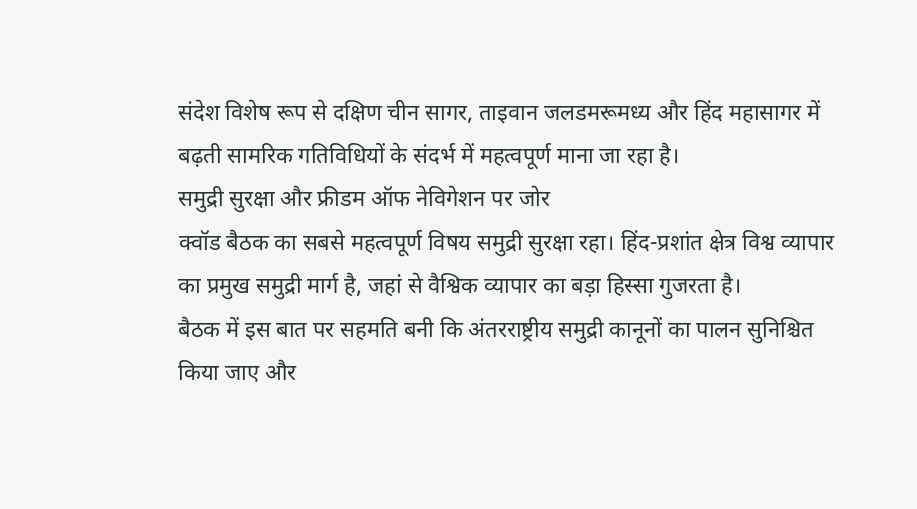संदेश विशेष रूप से दक्षिण चीन सागर, ताइवान जलडमरूमध्य और हिंद महासागर में बढ़ती सामरिक गतिविधियों के संदर्भ में महत्वपूर्ण माना जा रहा है।
समुद्री सुरक्षा और फ्रीडम ऑफ नेविगेशन पर जोर
क्वॉड बैठक का सबसे महत्वपूर्ण विषय समुद्री सुरक्षा रहा। हिंद-प्रशांत क्षेत्र विश्व व्यापार का प्रमुख समुद्री मार्ग है, जहां से वैश्विक व्यापार का बड़ा हिस्सा गुजरता है।
बैठक में इस बात पर सहमति बनी कि अंतरराष्ट्रीय समुद्री कानूनों का पालन सुनिश्चित किया जाए और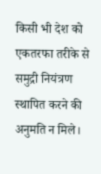किसी भी देश को एकतरफा तरीके से समुद्री नियंत्रण स्थापित करने की अनुमति न मिले।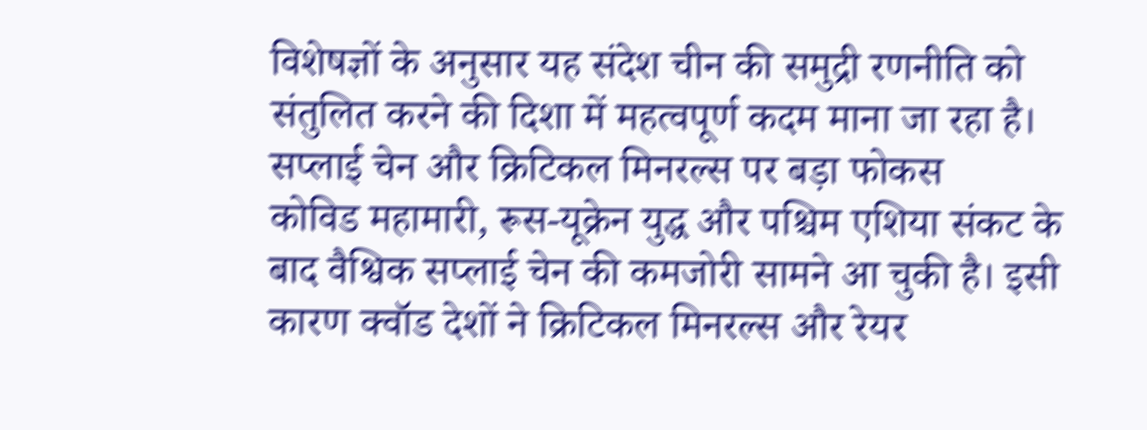विशेषज्ञों के अनुसार यह संदेश चीन की समुद्री रणनीति को संतुलित करने की दिशा में महत्वपूर्ण कदम माना जा रहा है।
सप्लाई चेन और क्रिटिकल मिनरल्स पर बड़ा फोकस
कोविड महामारी, रूस-यूक्रेन युद्ध और पश्चिम एशिया संकट के बाद वैश्विक सप्लाई चेन की कमजोरी सामने आ चुकी है। इसी कारण क्वॉड देशों ने क्रिटिकल मिनरल्स और रेयर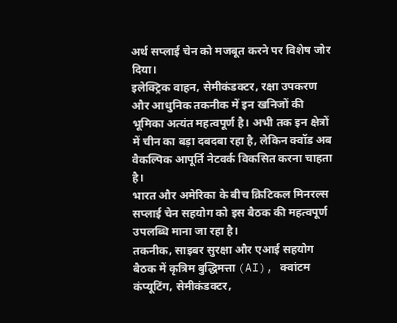अर्थ सप्लाई चेन को मजबूत करने पर विशेष जोर दिया।
इलेक्ट्रिक वाहन, सेमीकंडक्टर, रक्षा उपकरण और आधुनिक तकनीक में इन खनिजों की भूमिका अत्यंत महत्वपूर्ण है। अभी तक इन क्षेत्रों में चीन का बड़ा दबदबा रहा है, लेकिन क्वॉड अब वैकल्पिक आपूर्ति नेटवर्क विकसित करना चाहता है।
भारत और अमेरिका के बीच क्रिटिकल मिनरल्स सप्लाई चेन सहयोग को इस बैठक की महत्वपूर्ण उपलब्धि माना जा रहा है।
तकनीक, साइबर सुरक्षा और एआई सहयोग
बैठक में कृत्रिम बुद्धिमत्ता (AI), क्वांटम कंप्यूटिंग, सेमीकंडक्टर,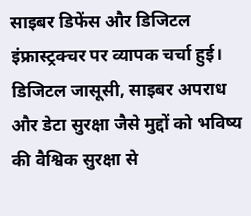साइबर डिफेंस और डिजिटल इंफ्रास्ट्रक्चर पर व्यापक चर्चा हुई।
डिजिटल जासूसी, साइबर अपराध और डेटा सुरक्षा जैसे मुद्दों को भविष्य की वैश्विक सुरक्षा से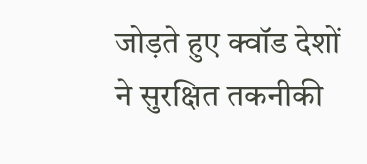जोड़ते हुए क्वॉड देशों ने सुरक्षित तकनीकी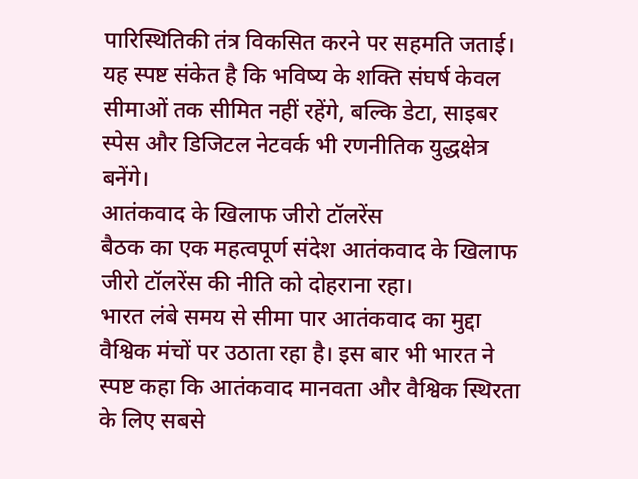पारिस्थितिकी तंत्र विकसित करने पर सहमति जताई।
यह स्पष्ट संकेत है कि भविष्य के शक्ति संघर्ष केवल सीमाओं तक सीमित नहीं रहेंगे, बल्कि डेटा, साइबर स्पेस और डिजिटल नेटवर्क भी रणनीतिक युद्धक्षेत्र बनेंगे।
आतंकवाद के खिलाफ जीरो टॉलरेंस
बैठक का एक महत्वपूर्ण संदेश आतंकवाद के खिलाफ जीरो टॉलरेंस की नीति को दोहराना रहा।
भारत लंबे समय से सीमा पार आतंकवाद का मुद्दा वैश्विक मंचों पर उठाता रहा है। इस बार भी भारत ने स्पष्ट कहा कि आतंकवाद मानवता और वैश्विक स्थिरता के लिए सबसे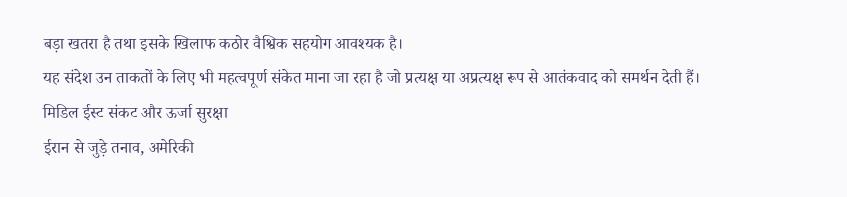बड़ा खतरा है तथा इसके खिलाफ कठोर वैश्विक सहयोग आवश्यक है।
यह संदेश उन ताकतों के लिए भी महत्वपूर्ण संकेत माना जा रहा है जो प्रत्यक्ष या अप्रत्यक्ष रूप से आतंकवाद को समर्थन देती हैं।
मिडिल ईस्ट संकट और ऊर्जा सुरक्षा
ईरान से जुड़े तनाव, अमेरिकी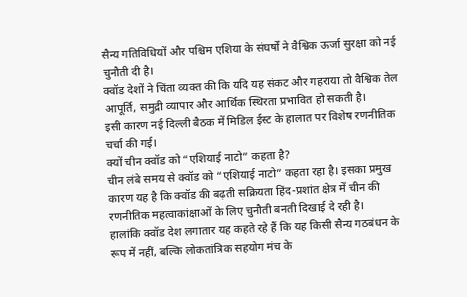सैन्य गतिविधियों और पश्चिम एशिया के संघर्षों ने वैश्विक ऊर्जा सुरक्षा को नई चुनौती दी है।
क्वॉड देशों ने चिंता व्यक्त की कि यदि यह संकट और गहराया तो वैश्विक तेल आपूर्ति, समुद्री व्यापार और आर्थिक स्थिरता प्रभावित हो सकती है।
इसी कारण नई दिल्ली बैठक में मिडिल ईस्ट के हालात पर विशेष रणनीतिक चर्चा की गई।
क्यों चीन क्वॉड को “एशियाई नाटो” कहता है?
चीन लंबे समय से क्वॉड को “एशियाई नाटो” कहता रहा है। इसका प्रमुख कारण यह है कि क्वॉड की बढ़ती सक्रियता हिंद-प्रशांत क्षेत्र में चीन की रणनीतिक महत्वाकांक्षाओं के लिए चुनौती बनती दिखाई दे रही है।
हालांकि क्वॉड देश लगातार यह कहते रहे हैं कि यह किसी सैन्य गठबंधन के रूप में नहीं, बल्कि लोकतांत्रिक सहयोग मंच के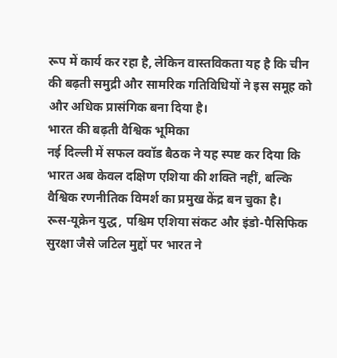रूप में कार्य कर रहा है, लेकिन वास्तविकता यह है कि चीन की बढ़ती समुद्री और सामरिक गतिविधियों ने इस समूह को और अधिक प्रासंगिक बना दिया है।
भारत की बढ़ती वैश्विक भूमिका
नई दिल्ली में सफल क्वॉड बैठक ने यह स्पष्ट कर दिया कि भारत अब केवल दक्षिण एशिया की शक्ति नहीं, बल्कि वैश्विक रणनीतिक विमर्श का प्रमुख केंद्र बन चुका है।
रूस-यूक्रेन युद्ध, पश्चिम एशिया संकट और इंडो-पैसिफिक सुरक्षा जैसे जटिल मुद्दों पर भारत ने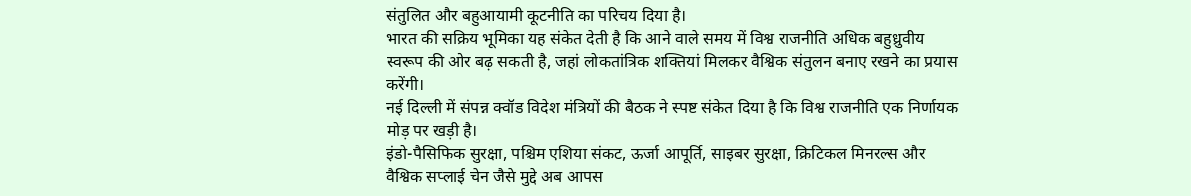संतुलित और बहुआयामी कूटनीति का परिचय दिया है।
भारत की सक्रिय भूमिका यह संकेत देती है कि आने वाले समय में विश्व राजनीति अधिक बहुध्रुवीय स्वरूप की ओर बढ़ सकती है, जहां लोकतांत्रिक शक्तियां मिलकर वैश्विक संतुलन बनाए रखने का प्रयास करेंगी।
नई दिल्ली में संपन्न क्वॉड विदेश मंत्रियों की बैठक ने स्पष्ट संकेत दिया है कि विश्व राजनीति एक निर्णायक मोड़ पर खड़ी है।
इंडो-पैसिफिक सुरक्षा, पश्चिम एशिया संकट, ऊर्जा आपूर्ति, साइबर सुरक्षा, क्रिटिकल मिनरल्स और वैश्विक सप्लाई चेन जैसे मुद्दे अब आपस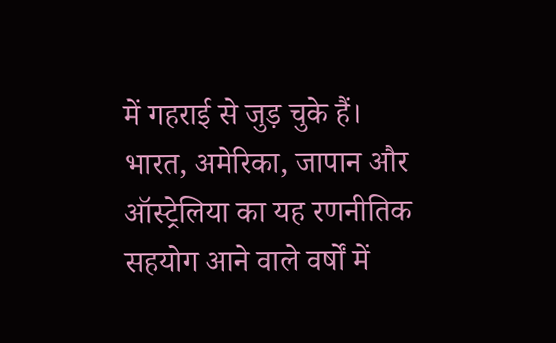में गहराई से जुड़ चुके हैं।
भारत, अमेरिका, जापान और ऑस्ट्रेलिया का यह रणनीतिक सहयोग आने वाले वर्षों में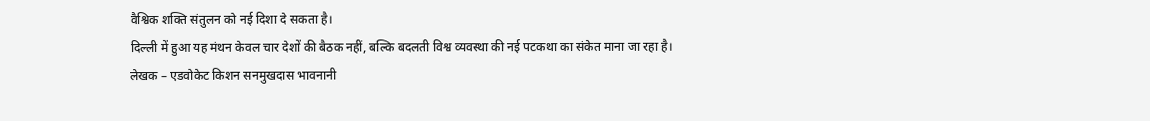वैश्विक शक्ति संतुलन को नई दिशा दे सकता है।
दिल्ली में हुआ यह मंथन केवल चार देशों की बैठक नहीं, बल्कि बदलती विश्व व्यवस्था की नई पटकथा का संकेत माना जा रहा है।
लेखक – एडवोकेट किशन सनमुखदास भावनानी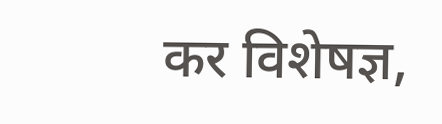कर विशेषज्ञ,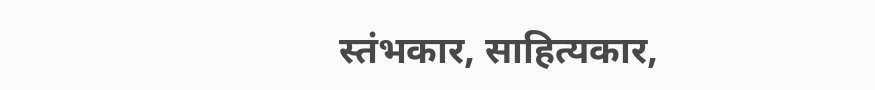स्तंभकार, साहित्यकार,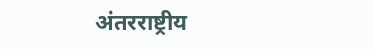अंतरराष्ट्रीय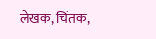लेखक, चिंतक,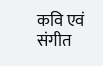कवि एवं संगीत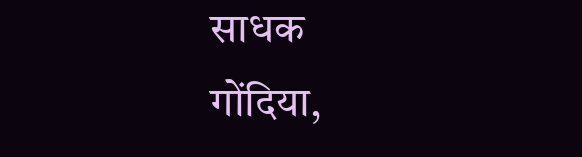साधक
गोंदिया,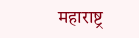महाराष्ट्र